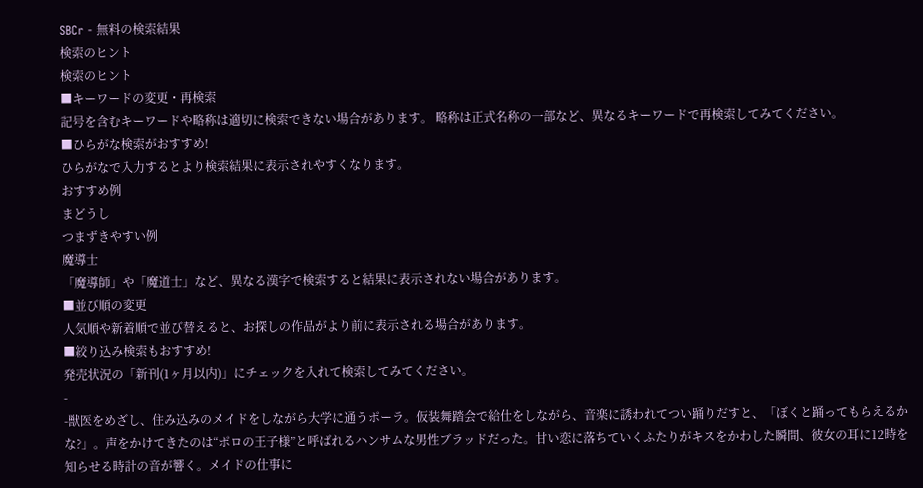SBCr - 無料の検索結果
検索のヒント
検索のヒント
■キーワードの変更・再検索
記号を含むキーワードや略称は適切に検索できない場合があります。 略称は正式名称の一部など、異なるキーワードで再検索してみてください。
■ひらがな検索がおすすめ!
ひらがなで入力するとより検索結果に表示されやすくなります。
おすすめ例
まどうし
つまずきやすい例
魔導士
「魔導師」や「魔道士」など、異なる漢字で検索すると結果に表示されない場合があります。
■並び順の変更
人気順や新着順で並び替えると、お探しの作品がより前に表示される場合があります。
■絞り込み検索もおすすめ!
発売状況の「新刊(1ヶ月以内)」にチェックを入れて検索してみてください。
-
-獣医をめざし、住み込みのメイドをしながら大学に通うポーラ。仮装舞踏会で給仕をしながら、音楽に誘われてつい踊りだすと、「ぼくと踊ってもらえるかな?」。声をかけてきたのは“ポロの王子様”と呼ばれるハンサムな男性ブラッドだった。甘い恋に落ちていくふたりがキスをかわした瞬間、彼女の耳に12時を知らせる時計の音が響く。メイドの仕事に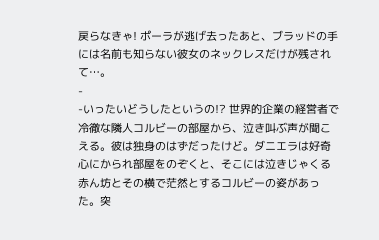戻らなきゃ! ポーラが逃げ去ったあと、ブラッドの手には名前も知らない彼女のネックレスだけが残されて…。
-
-いったいどうしたというの!? 世界的企業の経営者で冷徹な隣人コルビーの部屋から、泣き叫ぶ声が聞こえる。彼は独身のはずだったけど。ダニエラは好奇心にかられ部屋をのぞくと、そこには泣きじゃくる赤ん坊とその横で茫然とするコルビーの姿があった。突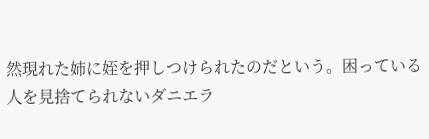然現れた姉に姪を押しつけられたのだという。困っている人を見捨てられないダニエラ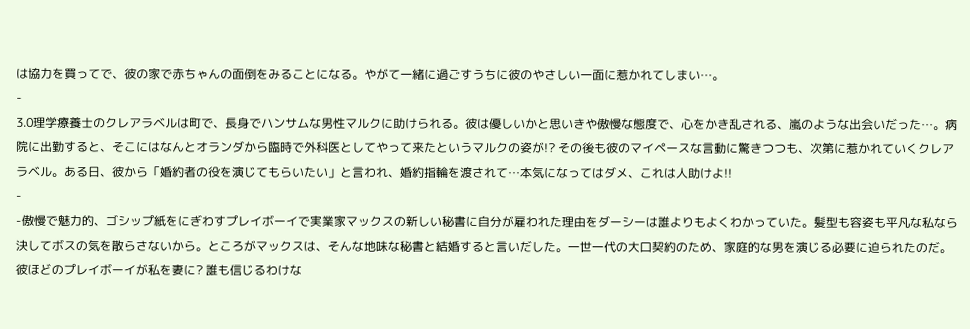は協力を買ってで、彼の家で赤ちゃんの面倒をみることになる。やがて一緒に過ごすうちに彼のやさしい一面に惹かれてしまい…。
-
3.0理学療養士のクレアラベルは町で、長身でハンサムな男性マルクに助けられる。彼は優しいかと思いきや傲慢な態度で、心をかき乱される、嵐のような出会いだった…。病院に出勤すると、そこにはなんとオランダから臨時で外科医としてやって来たというマルクの姿が!? その後も彼のマイペースな言動に驚きつつも、次第に惹かれていくクレアラベル。ある日、彼から「婚約者の役を演じてもらいたい」と言われ、婚約指輪を渡されて…本気になってはダメ、これは人助けよ!!
-
-傲慢で魅力的、ゴシップ紙をにぎわすプレイボーイで実業家マックスの新しい秘書に自分が雇われた理由をダーシーは誰よりもよくわかっていた。髪型も容姿も平凡な私なら決してボスの気を散らさないから。ところがマックスは、そんな地味な秘書と結婚すると言いだした。一世一代の大口契約のため、家庭的な男を演じる必要に迫られたのだ。彼ほどのプレイボーイが私を妻に? 誰も信じるわけな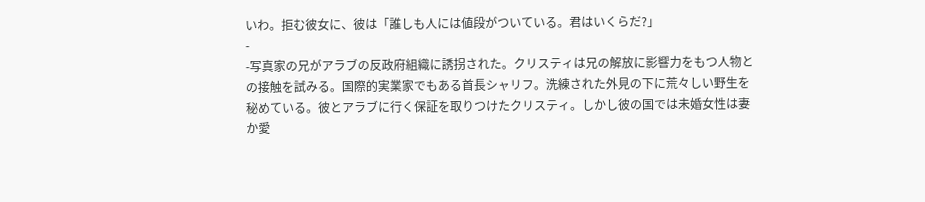いわ。拒む彼女に、彼は「誰しも人には値段がついている。君はいくらだ?」
-
-写真家の兄がアラブの反政府組織に誘拐された。クリスティは兄の解放に影響力をもつ人物との接触を試みる。国際的実業家でもある首長シャリフ。洗練された外見の下に荒々しい野生を秘めている。彼とアラブに行く保証を取りつけたクリスティ。しかし彼の国では未婚女性は妻か愛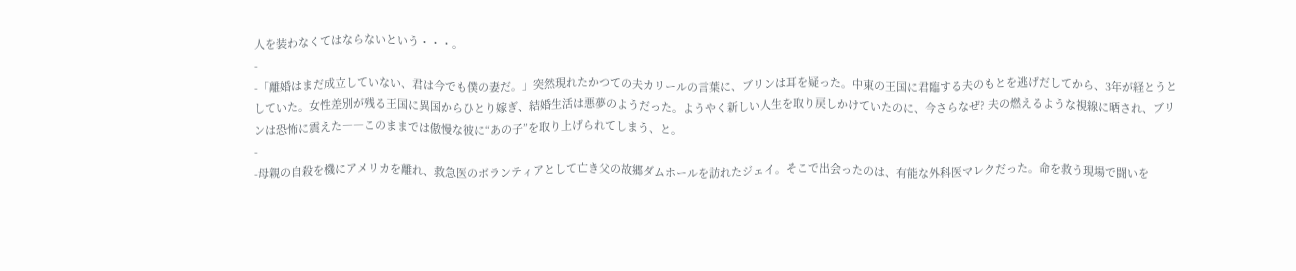人を装わなくてはならないという・・・。
-
-「離婚はまだ成立していない、君は今でも僕の妻だ。」突然現れたかつての夫カリールの言葉に、ブリンは耳を疑った。中東の王国に君臨する夫のもとを逃げだしてから、3年が経とうとしていた。女性差別が残る王国に異国からひとり嫁ぎ、結婚生活は悪夢のようだった。ようやく新しい人生を取り戻しかけていたのに、今さらなぜ? 夫の燃えるような視線に晒され、ブリンは恐怖に震えた――このままでは傲慢な彼に“あの子”を取り上げられてしまう、と。
-
-母親の自殺を機にアメリカを離れ、救急医のボランティアとして亡き父の故郷ダムホールを訪れたジェイ。そこで出会ったのは、有能な外科医マレクだった。命を救う現場で闘いを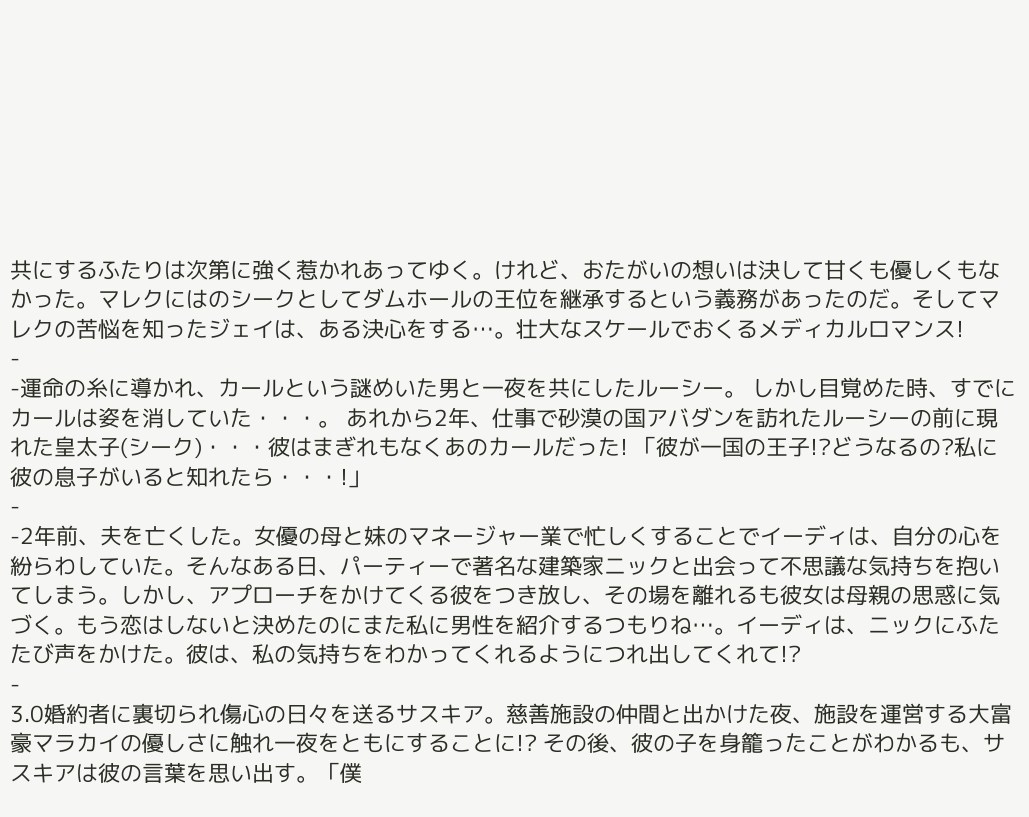共にするふたりは次第に強く惹かれあってゆく。けれど、おたがいの想いは決して甘くも優しくもなかった。マレクにはのシークとしてダムホールの王位を継承するという義務があったのだ。そしてマレクの苦悩を知ったジェイは、ある決心をする…。壮大なスケールでおくるメディカルロマンス!
-
-運命の糸に導かれ、カールという謎めいた男と一夜を共にしたルーシー。 しかし目覚めた時、すでにカールは姿を消していた・・・。 あれから2年、仕事で砂漠の国アバダンを訪れたルーシーの前に現れた皇太子(シーク)・・・彼はまぎれもなくあのカールだった! 「彼が一国の王子!?どうなるの?私に彼の息子がいると知れたら・・・!」
-
-2年前、夫を亡くした。女優の母と妹のマネージャー業で忙しくすることでイーディは、自分の心を紛らわしていた。そんなある日、パーティーで著名な建築家ニックと出会って不思議な気持ちを抱いてしまう。しかし、アプローチをかけてくる彼をつき放し、その場を離れるも彼女は母親の思惑に気づく。もう恋はしないと決めたのにまた私に男性を紹介するつもりね…。イーディは、ニックにふたたび声をかけた。彼は、私の気持ちをわかってくれるようにつれ出してくれて!?
-
3.0婚約者に裏切られ傷心の日々を送るサスキア。慈善施設の仲間と出かけた夜、施設を運営する大富豪マラカイの優しさに触れ一夜をともにすることに!? その後、彼の子を身籠ったことがわかるも、サスキアは彼の言葉を思い出す。「僕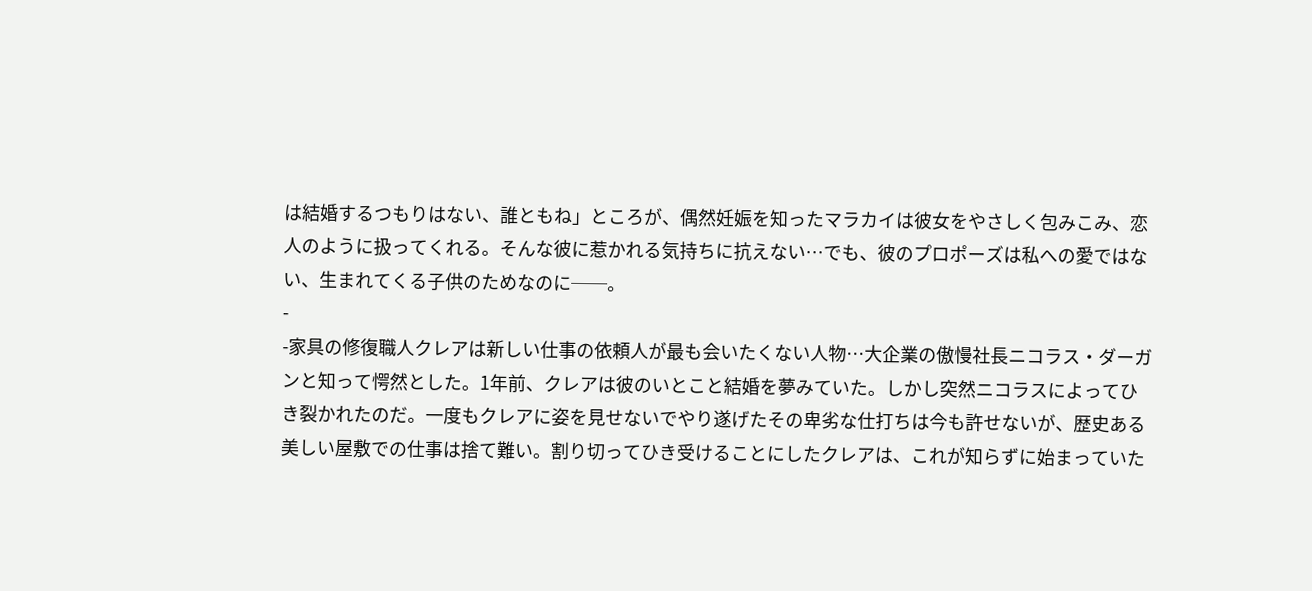は結婚するつもりはない、誰ともね」ところが、偶然妊娠を知ったマラカイは彼女をやさしく包みこみ、恋人のように扱ってくれる。そんな彼に惹かれる気持ちに抗えない…でも、彼のプロポーズは私への愛ではない、生まれてくる子供のためなのに──。
-
-家具の修復職人クレアは新しい仕事の依頼人が最も会いたくない人物…大企業の傲慢社長ニコラス・ダーガンと知って愕然とした。1年前、クレアは彼のいとこと結婚を夢みていた。しかし突然ニコラスによってひき裂かれたのだ。一度もクレアに姿を見せないでやり遂げたその卑劣な仕打ちは今も許せないが、歴史ある美しい屋敷での仕事は捨て難い。割り切ってひき受けることにしたクレアは、これが知らずに始まっていた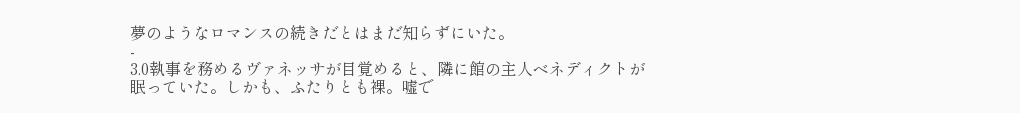夢のようなロマンスの続きだとはまだ知らずにいた。
-
3.0執事を務めるヴァネッサが目覚めると、隣に館の主人ベネディクトが眠っていた。しかも、ふたりとも裸。嘘で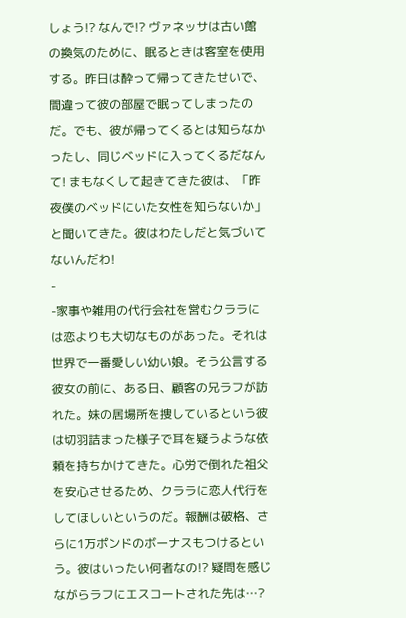しょう!? なんで!? ヴァネッサは古い館の換気のために、眠るときは客室を使用する。昨日は酔って帰ってきたせいで、間違って彼の部屋で眠ってしまったのだ。でも、彼が帰ってくるとは知らなかったし、同じベッドに入ってくるだなんて! まもなくして起きてきた彼は、「昨夜僕のベッドにいた女性を知らないか」と聞いてきた。彼はわたしだと気づいてないんだわ!
-
-家事や雑用の代行会社を営むクララには恋よりも大切なものがあった。それは世界で一番愛しい幼い娘。そう公言する彼女の前に、ある日、顧客の兄ラフが訪れた。妹の居場所を捜しているという彼は切羽詰まった様子で耳を疑うような依頼を持ちかけてきた。心労で倒れた祖父を安心させるため、クララに恋人代行をしてほしいというのだ。報酬は破格、さらに1万ポンドのボーナスもつけるという。彼はいったい何者なの!? 疑問を感じながらラフにエスコートされた先は…?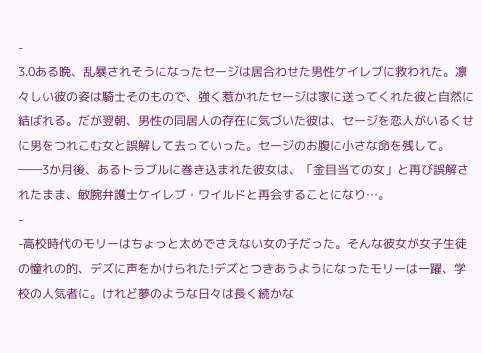-
3.0ある晩、乱暴されそうになったセージは居合わせた男性ケイレブに救われた。凛々しい彼の姿は騎士そのもので、強く惹かれたセージは家に送ってくれた彼と自然に結ばれる。だが翌朝、男性の同居人の存在に気づいた彼は、セージを恋人がいるくせに男をつれこむ女と誤解して去っていった。セージのお腹に小さな命を残して。――3か月後、あるトラブルに巻き込まれた彼女は、「金目当ての女」と再び誤解されたまま、敏腕弁護士ケイレブ・ワイルドと再会することになり…。
-
-高校時代のモリーはちょっと太めでさえない女の子だった。そんな彼女が女子生徒の憧れの的、デズに声をかけられた!デズとつきあうようになったモリーは一躍、学校の人気者に。けれど夢のような日々は長く続かな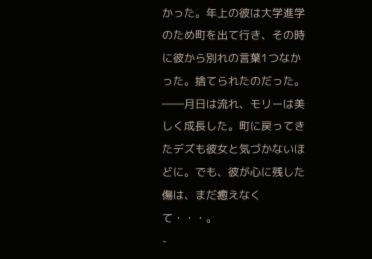かった。年上の彼は大学進学のため町を出て行き、その時に彼から別れの言葉1つなかった。捨てられたのだった。――月日は流れ、モリーは美しく成長した。町に戻ってきたデズも彼女と気づかないほどに。でも、彼が心に残した傷は、まだ癒えなくて・・・。
-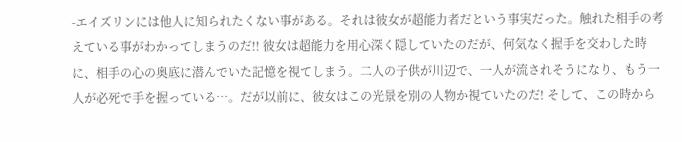-エイズリンには他人に知られたくない事がある。それは彼女が超能力者だという事実だった。触れた相手の考えている事がわかってしまうのだ!! 彼女は超能力を用心深く隠していたのだが、何気なく握手を交わした時に、相手の心の奥底に潜んでいた記憶を視てしまう。二人の子供が川辺で、一人が流されそうになり、もう一人が必死で手を握っている…。だが以前に、彼女はこの光景を別の人物か視ていたのだ! そして、この時から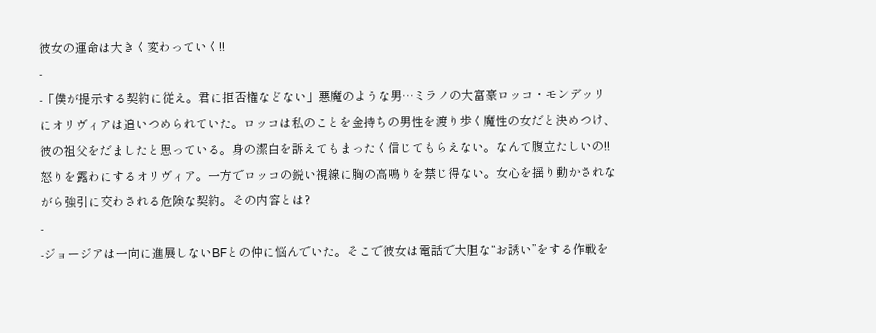彼女の運命は大きく変わっていく!!
-
-「僕が提示する契約に従え。君に拒否権などない」悪魔のような男…ミラノの大富豪ロッコ・モンデッリにオリヴィアは追いつめられていた。ロッコは私のことを金持ちの男性を渡り歩く魔性の女だと決めつけ、彼の祖父をだましたと思っている。身の潔白を訴えてもまったく信じてもらえない。なんて腹立たしいの!! 怒りを露わにするオリヴィア。一方でロッコの鋭い視線に胸の高鳴りを禁じ得ない。女心を揺り動かされながら強引に交わされる危険な契約。その内容とは?
-
-ジョージアは一向に進展しないBFとの仲に悩んでいた。そこで彼女は電話で大胆な“お誘い”をする作戦を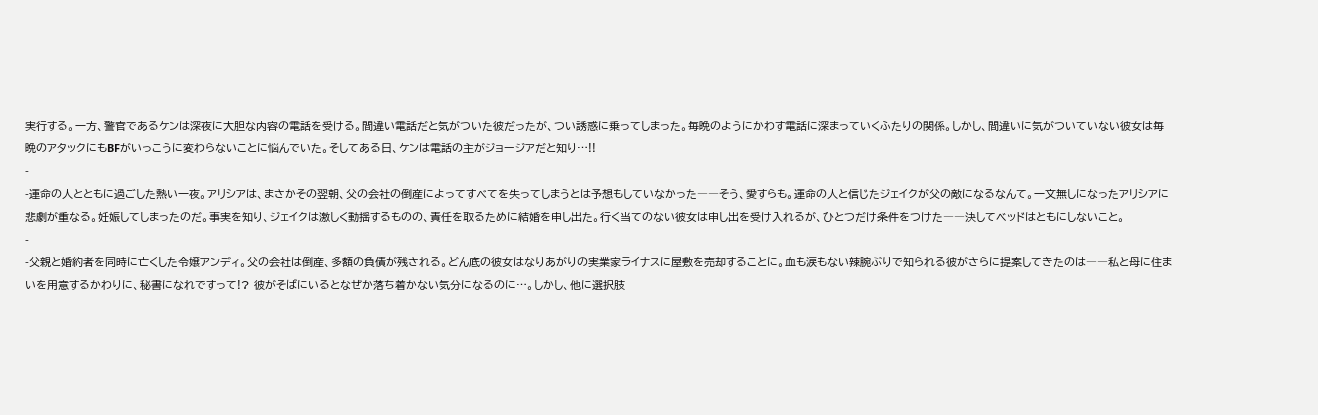実行する。一方、警官であるケンは深夜に大胆な内容の電話を受ける。間違い電話だと気がついた彼だったが、つい誘惑に乗ってしまった。毎晩のようにかわす電話に深まっていくふたりの関係。しかし、間違いに気がついていない彼女は毎晩のアタックにもBFがいっこうに変わらないことに悩んでいた。そしてある日、ケンは電話の主がジョージアだと知り…!!
-
-運命の人とともに過ごした熱い一夜。アリシアは、まさかその翌朝、父の会社の倒産によってすべてを失ってしまうとは予想もしていなかった――そう、愛すらも。運命の人と信じたジェイクが父の敵になるなんて。一文無しになったアリシアに悲劇が重なる。妊娠してしまったのだ。事実を知り、ジェイクは激しく動揺するものの、責任を取るために結婚を申し出た。行く当てのない彼女は申し出を受け入れるが、ひとつだけ条件をつけた――決してベッドはともにしないこと。
-
-父親と婚約者を同時に亡くした令嬢アンディ。父の会社は倒産、多額の負債が残される。どん底の彼女はなりあがりの実業家ライナスに屋敷を売却することに。血も涙もない辣腕ぶりで知られる彼がさらに提案してきたのは――私と母に住まいを用意するかわりに、秘書になれですって!? 彼がそばにいるとなぜか落ち着かない気分になるのに…。しかし、他に選択肢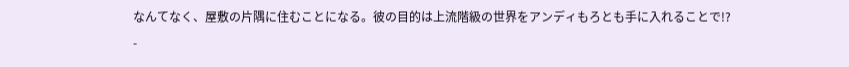なんてなく、屋敷の片隅に住むことになる。彼の目的は上流階級の世界をアンディもろとも手に入れることで!?
-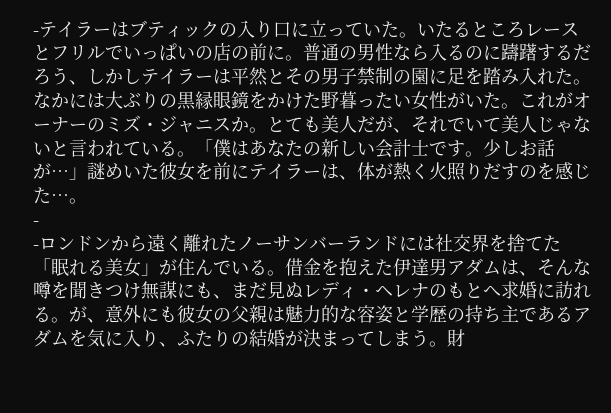-テイラーはブティックの入り口に立っていた。いたるところレースとフリルでいっぱいの店の前に。普通の男性なら入るのに躊躇するだろう、しかしテイラーは平然とその男子禁制の園に足を踏み入れた。なかには大ぶりの黒縁眼鏡をかけた野暮ったい女性がいた。これがオーナーのミズ・ジャニスか。とても美人だが、それでいて美人じゃないと言われている。「僕はあなたの新しい会計士です。少しお話が…」謎めいた彼女を前にテイラーは、体が熱く火照りだすのを感じた…。
-
-ロンドンから遠く離れたノーサンバーランドには社交界を捨てた「眠れる美女」が住んでいる。借金を抱えた伊達男アダムは、そんな噂を聞きつけ無謀にも、まだ見ぬレディ・ヘレナのもとへ求婚に訪れる。が、意外にも彼女の父親は魅力的な容姿と学歴の持ち主であるアダムを気に入り、ふたりの結婚が決まってしまう。財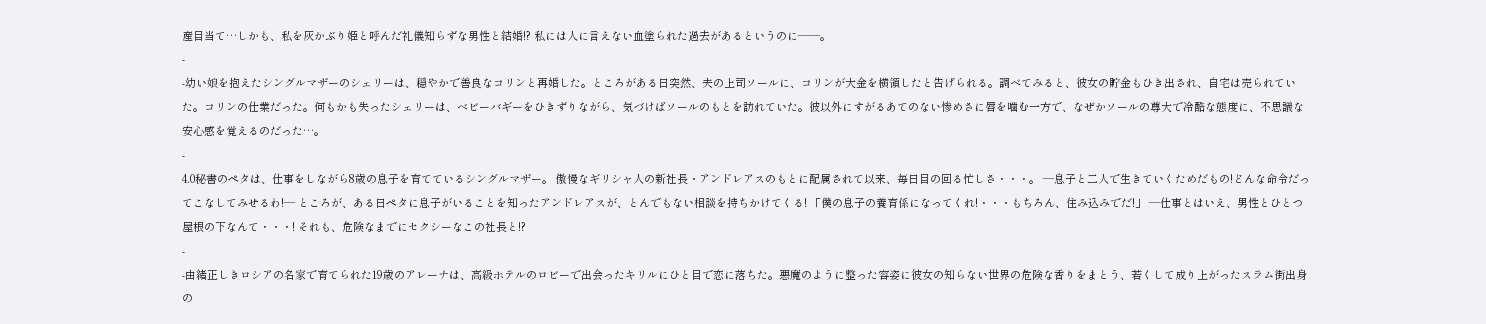産目当て…しかも、私を灰かぶり姫と呼んだ礼儀知らずな男性と結婚!? 私には人に言えない血塗られた過去があるというのに――。
-
-幼い娘を抱えたシングルマザーのシェリーは、穏やかで善良なコリンと再婚した。ところがある日突然、夫の上司ソールに、コリンが大金を横領したと告げられる。調べてみると、彼女の貯金もひき出され、自宅は売られていた。コリンの仕業だった。何もかも失ったシェリーは、ベビーバギーをひきずりながら、気づけばソールのもとを訪れていた。彼以外にすがるあてのない惨めさに唇を噛む一方で、なぜかソールの尊大で冷酷な態度に、不思議な安心感を覚えるのだった…。
-
4.0秘書のペタは、仕事をしながら8歳の息子を育てているシングルマザー。 傲慢なギリシャ人の新社長・アンドレアスのもとに配属されて以来、毎日目の回る忙しさ・・・。 ―息子と二人で生きていくためだもの!どんな命令だってこなしてみせるわ!― ところが、ある日ペタに息子がいることを知ったアンドレアスが、とんでもない相談を持ちかけてくる! 「僕の息子の養育係になってくれ!・・・もちろん、住み込みでだ!」 ―仕事とはいえ、男性とひとつ屋根の下なんて・・・! それも、危険なまでにセクシーなこの社長と!?
-
-由緒正しきロシアの名家で育てられた19歳のアレーナは、高級ホテルのロビーで出会ったキリルにひと目で恋に落ちた。悪魔のように整った容姿に彼女の知らない世界の危険な香りをまとう、若くして成り上がったスラム街出身の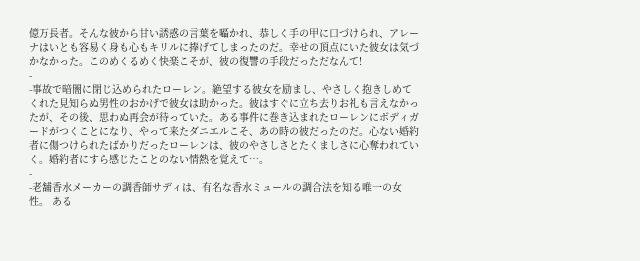億万長者。そんな彼から甘い誘惑の言葉を囁かれ、恭しく手の甲に口づけられ、アレーナはいとも容易く身も心もキリルに捧げてしまったのだ。幸せの頂点にいた彼女は気づかなかった。このめくるめく快楽こそが、彼の復讐の手段だっただなんて!
-
-事故で暗闇に閉じ込められたローレン。絶望する彼女を励まし、やさしく抱きしめてくれた見知らぬ男性のおかげで彼女は助かった。彼はすぐに立ち去りお礼も言えなかったが、その後、思わぬ再会が待っていた。ある事件に巻き込まれたローレンにボディガードがつくことになり、やって来たダニエルこそ、あの時の彼だったのだ。心ない婚約者に傷つけられたばかりだったローレンは、彼のやさしさとたくましさに心奪われていく。婚約者にすら感じたことのない情熱を覚えて…。
-
-老舗香水メーカーの調香師サディは、有名な香水ミュールの調合法を知る唯一の女性。 ある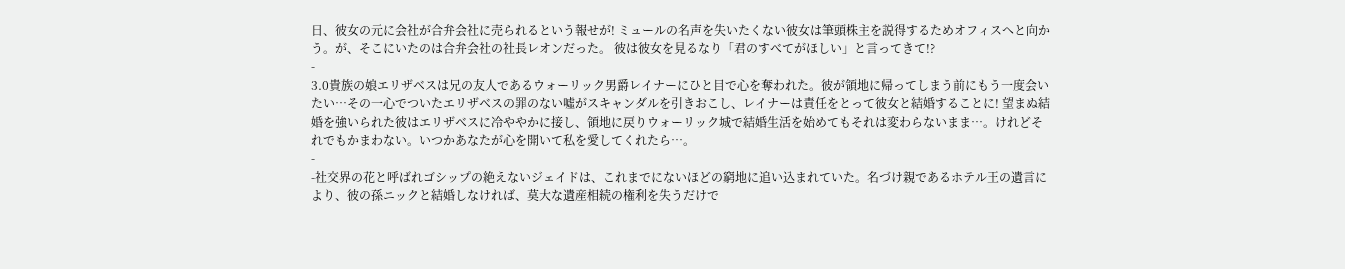日、彼女の元に会社が合弁会社に売られるという報せが! ミュールの名声を失いたくない彼女は筆頭株主を説得するためオフィスへと向かう。が、そこにいたのは合弁会社の社長レオンだった。 彼は彼女を見るなり「君のすべてがほしい」と言ってきて!?
-
3.0貴族の娘エリザベスは兄の友人であるウォーリック男爵レイナーにひと目で心を奪われた。彼が領地に帰ってしまう前にもう一度会いたい…その一心でついたエリザベスの罪のない噓がスキャンダルを引きおこし、レイナーは責任をとって彼女と結婚することに! 望まぬ結婚を強いられた彼はエリザベスに冷ややかに接し、領地に戻りウォーリック城で結婚生活を始めてもそれは変わらないまま…。けれどそれでもかまわない。いつかあなたが心を開いて私を愛してくれたら…。
-
-社交界の花と呼ばれゴシップの絶えないジェイドは、これまでにないほどの窮地に追い込まれていた。名づけ親であるホテル王の遺言により、彼の孫ニックと結婚しなければ、莫大な遺産相続の権利を失うだけで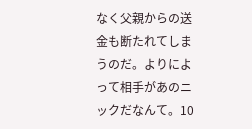なく父親からの送金も断たれてしまうのだ。よりによって相手があのニックだなんて。10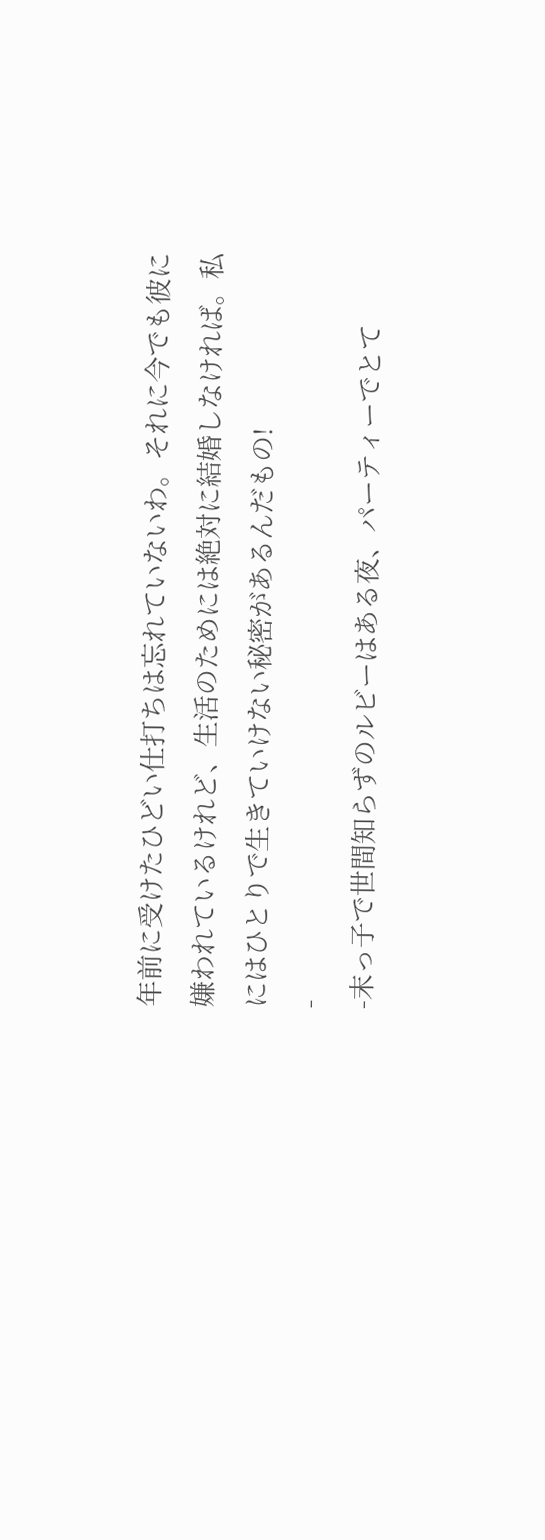年前に受けたひどい仕打ちは忘れていないわ。それに今でも彼に嫌われているけれど、生活のためには絶対に結婚しなければ。私にはひとりで生きていけない秘密があるんだもの!
-
-末っ子で世間知らずのルビーはある夜、パーティーでとて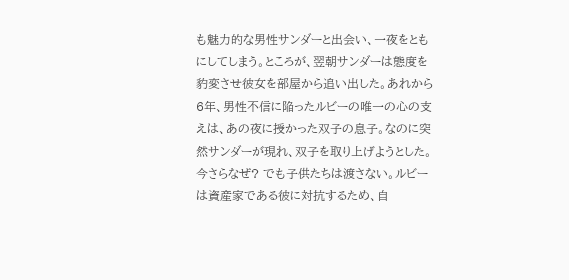も魅力的な男性サンダーと出会い、一夜をともにしてしまう。ところが、翌朝サンダーは態度を豹変させ彼女を部屋から追い出した。あれから6年、男性不信に陥ったルビーの唯一の心の支えは、あの夜に授かった双子の息子。なのに突然サンダーが現れ、双子を取り上げようとした。今さらなぜ? でも子供たちは渡さない。ルビーは資産家である彼に対抗するため、自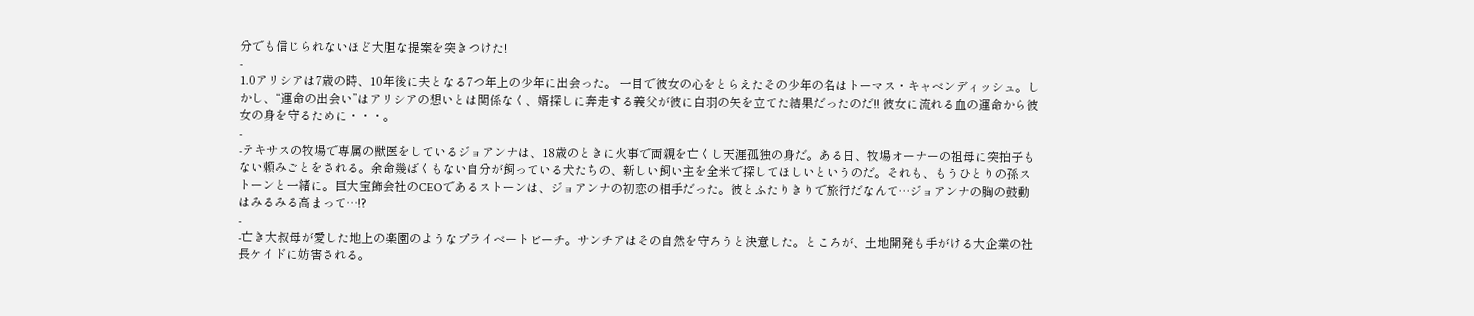分でも信じられないほど大胆な提案を突きつけた!
-
1.0アリシアは7歳の時、10年後に夫となる7つ年上の少年に出会った。 一目で彼女の心をとらえたその少年の名はトーマス・キャベンディッシュ。しかし、“運命の出会い”はアリシアの想いとは関係なく、婿探しに奔走する義父が彼に白羽の矢を立てた結果だったのだ!! 彼女に流れる血の運命から彼女の身を守るために・・・。
-
-テキサスの牧場で専属の獣医をしているジョアンナは、18歳のときに火事で両親を亡くし天涯孤独の身だ。ある日、牧場オーナーの祖母に突拍子もない頼みごとをされる。余命幾ばくもない自分が飼っている犬たちの、新しい飼い主を全米で探してほしいというのだ。それも、もうひとりの孫ストーンと一緒に。巨大宝飾会社のCEOであるストーンは、ジョアンナの初恋の相手だった。彼とふたりきりで旅行だなんて…ジョアンナの胸の鼓動はみるみる高まって…!?
-
-亡き大叔母が愛した地上の楽園のようなプライベートビーチ。サンチアはその自然を守ろうと決意した。ところが、土地開発も手がける大企業の社長ケイドに妨害される。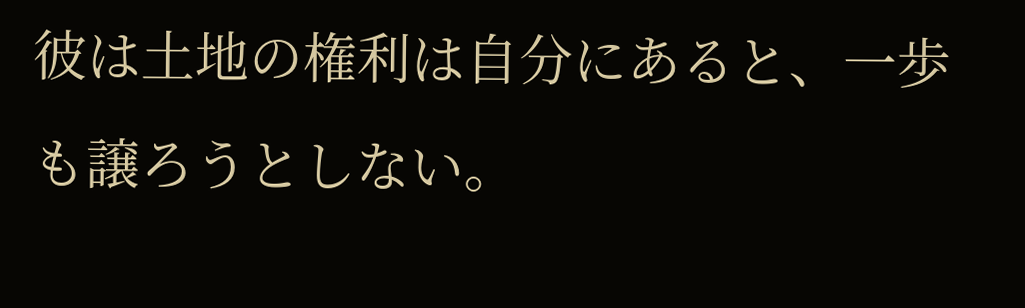彼は土地の権利は自分にあると、一歩も譲ろうとしない。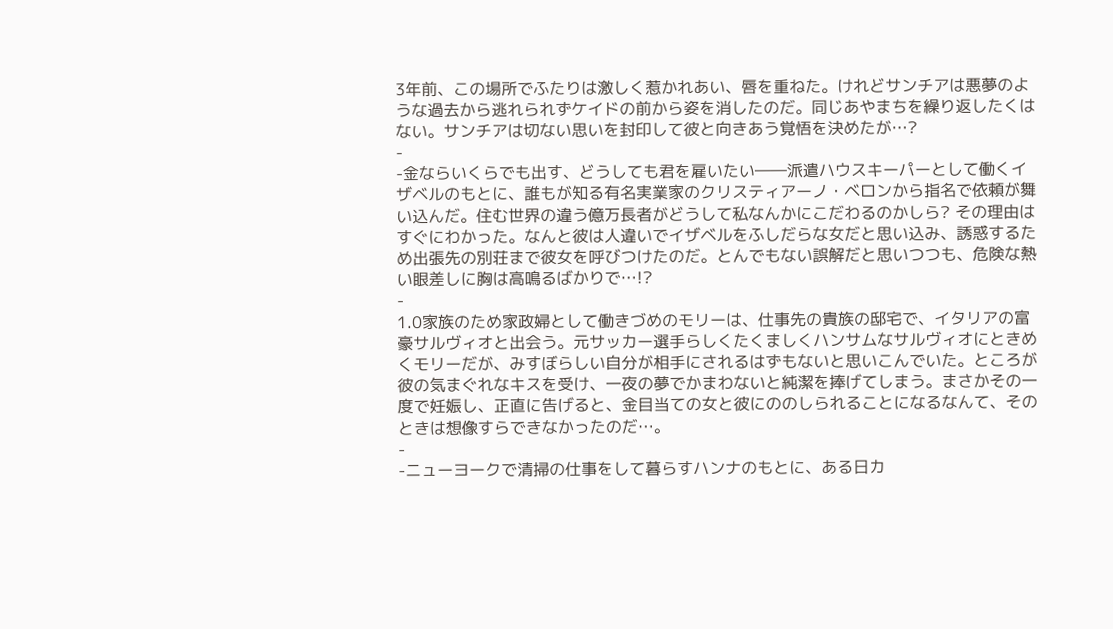3年前、この場所でふたりは激しく惹かれあい、唇を重ねた。けれどサンチアは悪夢のような過去から逃れられずケイドの前から姿を消したのだ。同じあやまちを繰り返したくはない。サンチアは切ない思いを封印して彼と向きあう覚悟を決めたが…?
-
-金ならいくらでも出す、どうしても君を雇いたい――派遣ハウスキーパーとして働くイザベルのもとに、誰もが知る有名実業家のクリスティアーノ・ベロンから指名で依頼が舞い込んだ。住む世界の違う億万長者がどうして私なんかにこだわるのかしら? その理由はすぐにわかった。なんと彼は人違いでイザベルをふしだらな女だと思い込み、誘惑するため出張先の別荘まで彼女を呼びつけたのだ。とんでもない誤解だと思いつつも、危険な熱い眼差しに胸は高鳴るばかりで…!?
-
1.0家族のため家政婦として働きづめのモリーは、仕事先の貴族の邸宅で、イタリアの富豪サルヴィオと出会う。元サッカー選手らしくたくましくハンサムなサルヴィオにときめくモリーだが、みすぼらしい自分が相手にされるはずもないと思いこんでいた。ところが彼の気まぐれなキスを受け、一夜の夢でかまわないと純潔を捧げてしまう。まさかその一度で妊娠し、正直に告げると、金目当ての女と彼にののしられることになるなんて、そのときは想像すらできなかったのだ…。
-
-ニューヨークで清掃の仕事をして暮らすハンナのもとに、ある日カ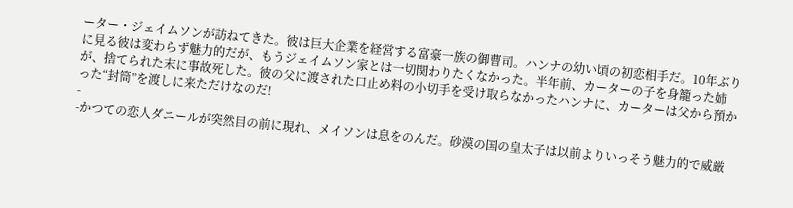ーター・ジェイムソンが訪ねてきた。彼は巨大企業を経営する富豪一族の御曹司。ハンナの幼い頃の初恋相手だ。10年ぶりに見る彼は変わらず魅力的だが、もうジェイムソン家とは一切関わりたくなかった。半年前、カーターの子を身籠った姉が、捨てられた末に事故死した。彼の父に渡された口止め料の小切手を受け取らなかったハンナに、カーターは父から預かった“封筒”を渡しに来ただけなのだ!
-
-かつての恋人ダニールが突然目の前に現れ、メイソンは息をのんだ。砂漠の国の皇太子は以前よりいっそう魅力的で威厳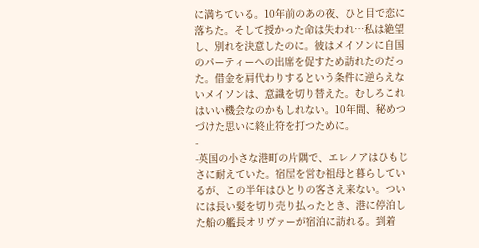に満ちている。10年前のあの夜、ひと目で恋に落ちた。そして授かった命は失われ…私は絶望し、別れを決意したのに。彼はメイソンに自国のパーティーへの出席を促すため訪れたのだった。借金を肩代わりするという条件に逆らえないメイソンは、意識を切り替えた。むしろこれはいい機会なのかもしれない。10年間、秘めつづけた思いに終止符を打つために。
-
-英国の小さな港町の片隅で、エレノアはひもじさに耐えていた。宿屋を営む祖母と暮らしているが、この半年はひとりの客さえ来ない。ついには長い髪を切り売り払ったとき、港に停泊した船の艦長オリヴァーが宿泊に訪れる。到着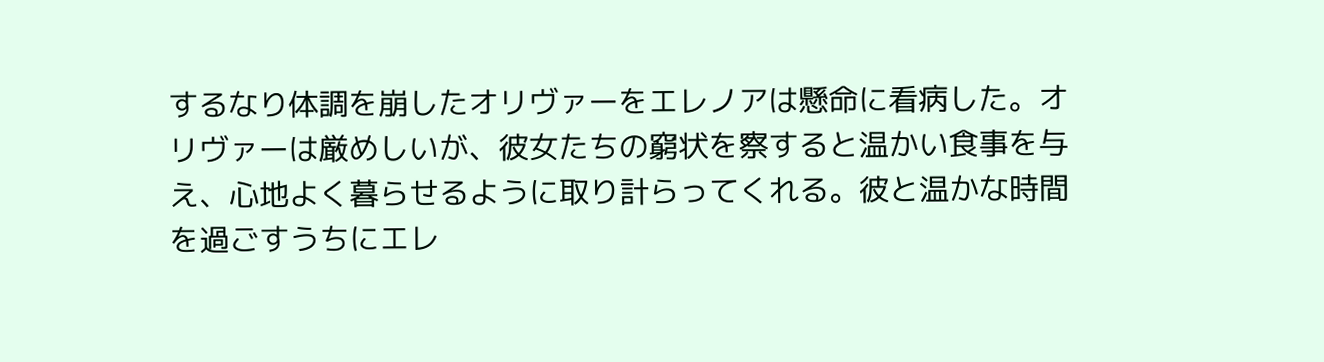するなり体調を崩したオリヴァーをエレノアは懸命に看病した。オリヴァーは厳めしいが、彼女たちの窮状を察すると温かい食事を与え、心地よく暮らせるように取り計らってくれる。彼と温かな時間を過ごすうちにエレ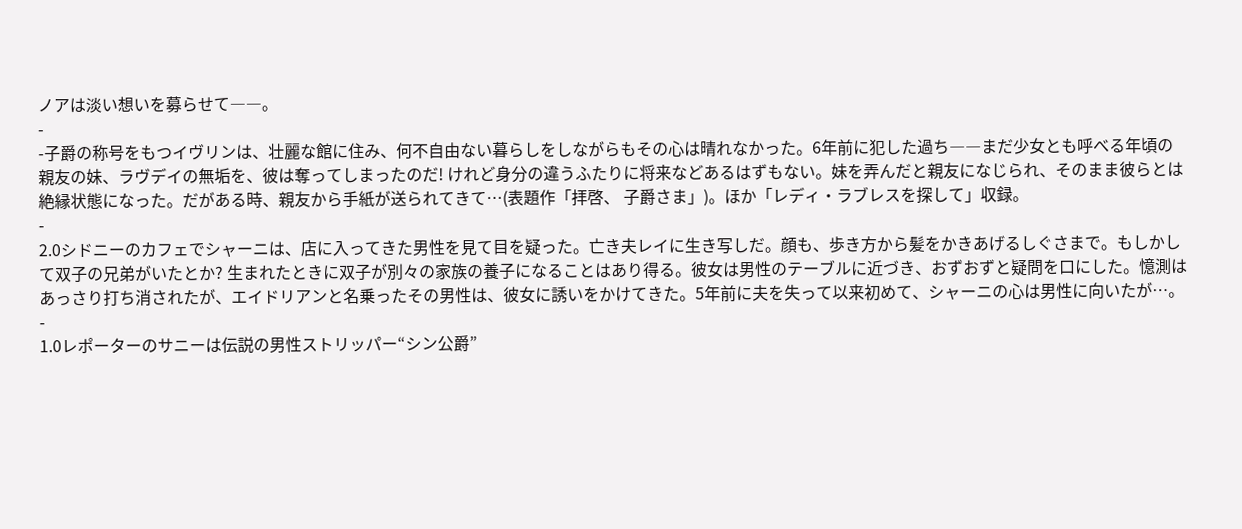ノアは淡い想いを募らせて――。
-
-子爵の称号をもつイヴリンは、壮麗な館に住み、何不自由ない暮らしをしながらもその心は晴れなかった。6年前に犯した過ち――まだ少女とも呼べる年頃の親友の妹、ラヴデイの無垢を、彼は奪ってしまったのだ! けれど身分の違うふたりに将来などあるはずもない。妹を弄んだと親友になじられ、そのまま彼らとは絶縁状態になった。だがある時、親友から手紙が送られてきて…(表題作「拝啓、 子爵さま」)。ほか「レディ・ラブレスを探して」収録。
-
2.0シドニーのカフェでシャーニは、店に入ってきた男性を見て目を疑った。亡き夫レイに生き写しだ。顔も、歩き方から髪をかきあげるしぐさまで。もしかして双子の兄弟がいたとか? 生まれたときに双子が別々の家族の養子になることはあり得る。彼女は男性のテーブルに近づき、おずおずと疑問を口にした。憶測はあっさり打ち消されたが、エイドリアンと名乗ったその男性は、彼女に誘いをかけてきた。5年前に夫を失って以来初めて、シャーニの心は男性に向いたが…。
-
1.0レポーターのサニーは伝説の男性ストリッパー“シン公爵”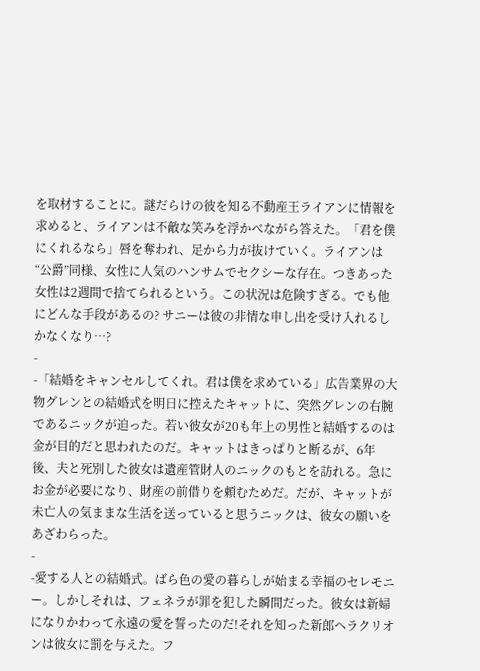を取材することに。謎だらけの彼を知る不動産王ライアンに情報を求めると、ライアンは不敵な笑みを浮かべながら答えた。「君を僕にくれるなら」唇を奪われ、足から力が抜けていく。ライアンは“公爵”同様、女性に人気のハンサムでセクシーな存在。つきあった女性は2週間で捨てられるという。この状況は危険すぎる。でも他にどんな手段があるの? サニーは彼の非情な申し出を受け入れるしかなくなり…?
-
-「結婚をキャンセルしてくれ。君は僕を求めている」広告業界の大物グレンとの結婚式を明日に控えたキャットに、突然グレンの右腕であるニックが迫った。若い彼女が20も年上の男性と結婚するのは金が目的だと思われたのだ。キャットはきっぱりと断るが、6年後、夫と死別した彼女は遺産管財人のニックのもとを訪れる。急にお金が必要になり、財産の前借りを頼むためだ。だが、キャットが未亡人の気ままな生活を送っていると思うニックは、彼女の願いをあざわらった。
-
-愛する人との結婚式。ばら色の愛の暮らしが始まる幸福のセレモニー。しかしそれは、フェネラが罪を犯した瞬間だった。彼女は新婦になりかわって永遠の愛を誓ったのだ!それを知った新郎ヘラクリオンは彼女に罰を与えた。フ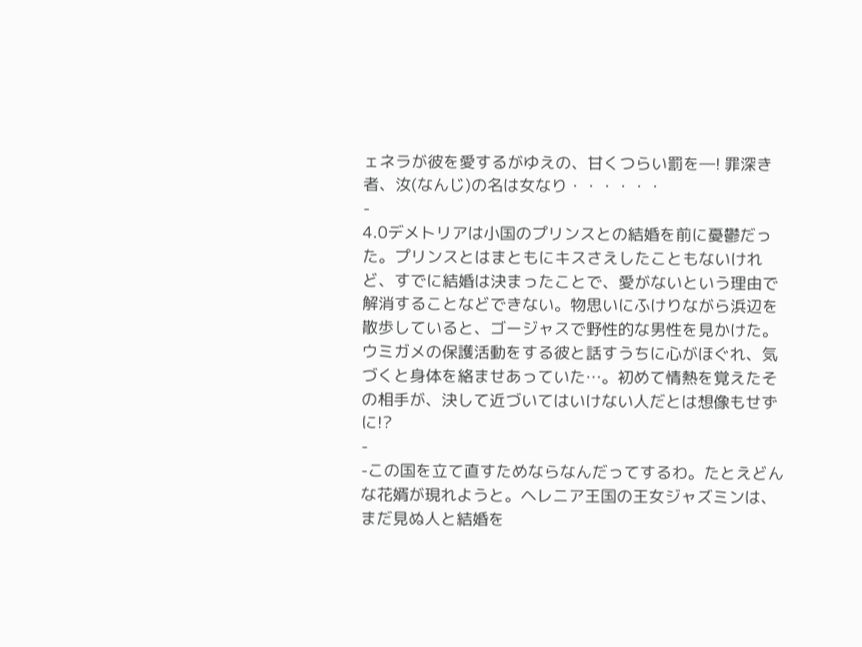ェネラが彼を愛するがゆえの、甘くつらい罰を―! 罪深き者、汝(なんじ)の名は女なり・・・・・・
-
4.0デメトリアは小国のプリンスとの結婚を前に憂鬱だった。プリンスとはまともにキスさえしたこともないけれど、すでに結婚は決まったことで、愛がないという理由で解消することなどできない。物思いにふけりながら浜辺を散歩していると、ゴージャスで野性的な男性を見かけた。ウミガメの保護活動をする彼と話すうちに心がほぐれ、気づくと身体を絡ませあっていた…。初めて情熱を覚えたその相手が、決して近づいてはいけない人だとは想像もせずに!?
-
-この国を立て直すためならなんだってするわ。たとえどんな花婿が現れようと。ヘレニア王国の王女ジャズミンは、まだ見ぬ人と結婚を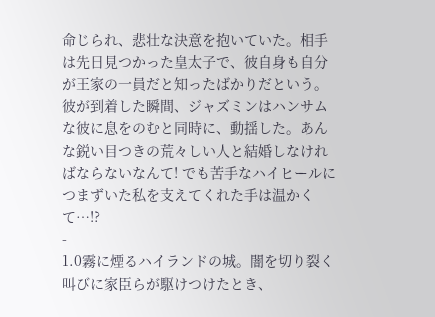命じられ、悲壮な決意を抱いていた。相手は先日見つかった皇太子で、彼自身も自分が王家の一員だと知ったばかりだという。彼が到着した瞬間、ジャズミンはハンサムな彼に息をのむと同時に、動揺した。あんな鋭い目つきの荒々しい人と結婚しなければならないなんて! でも苦手なハイヒールにつまずいた私を支えてくれた手は温かくて…!?
-
1.0霧に煙るハイランドの城。闇を切り裂く叫びに家臣らが駆けつけたとき、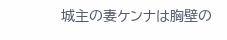城主の妻ケンナは胸壁の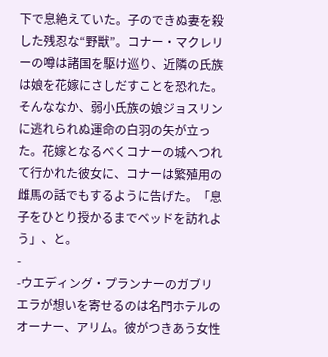下で息絶えていた。子のできぬ妻を殺した残忍な“野獣”。コナー・マクレリーの噂は諸国を駆け巡り、近隣の氏族は娘を花嫁にさしだすことを恐れた。そんななか、弱小氏族の娘ジョスリンに逃れられぬ運命の白羽の矢が立った。花嫁となるべくコナーの城へつれて行かれた彼女に、コナーは繁殖用の雌馬の話でもするように告げた。「息子をひとり授かるまでベッドを訪れよう」、と。
-
-ウエディング・プランナーのガブリエラが想いを寄せるのは名門ホテルのオーナー、アリム。彼がつきあう女性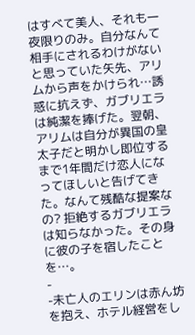はすべて美人、それも一夜限りのみ。自分なんて相手にされるわけがないと思っていた矢先、アリムから声をかけられ…誘惑に抗えず、ガブリエラは純潔を捧げた。翌朝、アリムは自分が異国の皇太子だと明かし即位するまで1年間だけ恋人になってほしいと告げてきた。なんて残酷な提案なの? 拒絶するガブリエラは知らなかった。その身に彼の子を宿したことを…。
-
-未亡人のエリンは赤ん坊を抱え、ホテル経営をし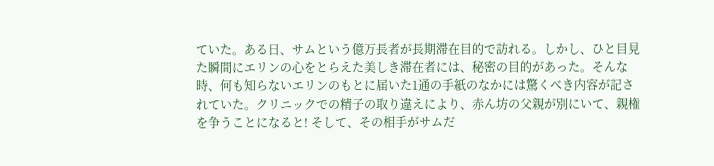ていた。ある日、サムという億万長者が長期滞在目的で訪れる。しかし、ひと目見た瞬間にエリンの心をとらえた美しき滞在者には、秘密の目的があった。そんな時、何も知らないエリンのもとに届いた1通の手紙のなかには驚くべき内容が記されていた。クリニックでの精子の取り違えにより、赤ん坊の父親が別にいて、親権を争うことになると! そして、その相手がサムだ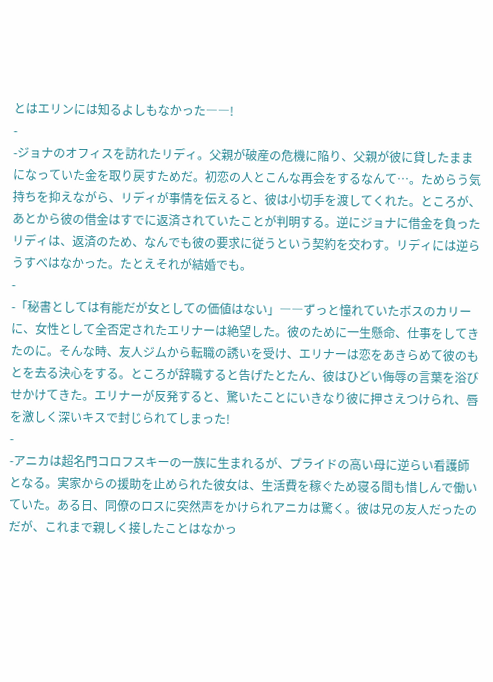とはエリンには知るよしもなかった――!
-
-ジョナのオフィスを訪れたリディ。父親が破産の危機に陥り、父親が彼に貸したままになっていた金を取り戻すためだ。初恋の人とこんな再会をするなんて…。ためらう気持ちを抑えながら、リディが事情を伝えると、彼は小切手を渡してくれた。ところが、あとから彼の借金はすでに返済されていたことが判明する。逆にジョナに借金を負ったリディは、返済のため、なんでも彼の要求に従うという契約を交わす。リディには逆らうすべはなかった。たとえそれが結婚でも。
-
-「秘書としては有能だが女としての価値はない」――ずっと憧れていたボスのカリーに、女性として全否定されたエリナーは絶望した。彼のために一生懸命、仕事をしてきたのに。そんな時、友人ジムから転職の誘いを受け、エリナーは恋をあきらめて彼のもとを去る決心をする。ところが辞職すると告げたとたん、彼はひどい侮辱の言葉を浴びせかけてきた。エリナーが反発すると、驚いたことにいきなり彼に押さえつけられ、唇を激しく深いキスで封じられてしまった!
-
-アニカは超名門コロフスキーの一族に生まれるが、プライドの高い母に逆らい看護師となる。実家からの援助を止められた彼女は、生活費を稼ぐため寝る間も惜しんで働いていた。ある日、同僚のロスに突然声をかけられアニカは驚く。彼は兄の友人だったのだが、これまで親しく接したことはなかっ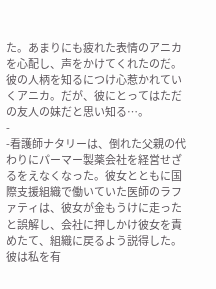た。あまりにも疲れた表情のアニカを心配し、声をかけてくれたのだ。彼の人柄を知るにつけ心惹かれていくアニカ。だが、彼にとってはただの友人の妹だと思い知る…。
-
-看護師ナタリーは、倒れた父親の代わりにパーマー製薬会社を経営せざるをえなくなった。彼女とともに国際支援組織で働いていた医師のラファティは、彼女が金もうけに走ったと誤解し、会社に押しかけ彼女を責めたて、組織に戻るよう説得した。彼は私を有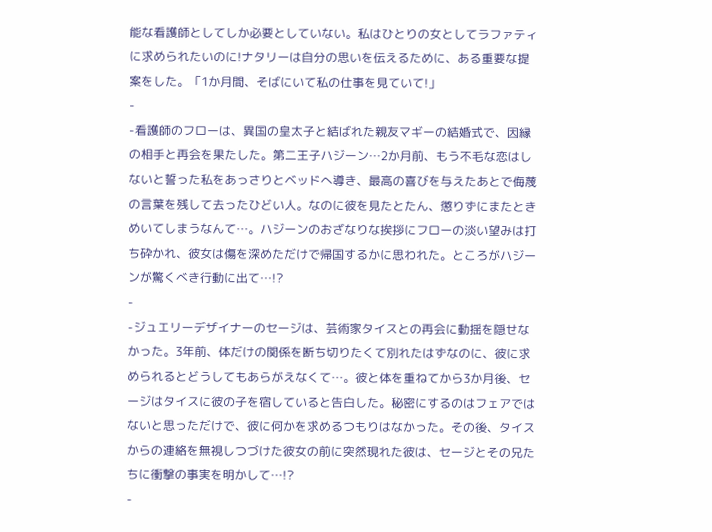能な看護師としてしか必要としていない。私はひとりの女としてラファティに求められたいのに!ナタリーは自分の思いを伝えるために、ある重要な提案をした。「1か月間、そばにいて私の仕事を見ていて!」
-
-看護師のフローは、異国の皇太子と結ばれた親友マギーの結婚式で、因縁の相手と再会を果たした。第二王子ハジーン…2か月前、もう不毛な恋はしないと誓った私をあっさりとベッドへ導き、最高の喜びを与えたあとで侮蔑の言葉を残して去ったひどい人。なのに彼を見たとたん、懲りずにまたときめいてしまうなんて…。ハジーンのおざなりな挨拶にフローの淡い望みは打ち砕かれ、彼女は傷を深めただけで帰国するかに思われた。ところがハジーンが驚くべき行動に出て…!?
-
-ジュエリーデザイナーのセージは、芸術家タイスとの再会に動揺を隠せなかった。3年前、体だけの関係を断ち切りたくて別れたはずなのに、彼に求められるとどうしてもあらがえなくて…。彼と体を重ねてから3か月後、セージはタイスに彼の子を宿していると告白した。秘密にするのはフェアではないと思っただけで、彼に何かを求めるつもりはなかった。その後、タイスからの連絡を無視しつづけた彼女の前に突然現れた彼は、セージとその兄たちに衝撃の事実を明かして…!?
-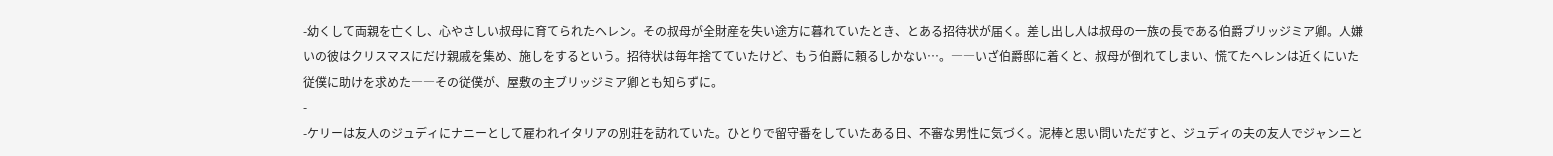-幼くして両親を亡くし、心やさしい叔母に育てられたヘレン。その叔母が全財産を失い途方に暮れていたとき、とある招待状が届く。差し出し人は叔母の一族の長である伯爵ブリッジミア卿。人嫌いの彼はクリスマスにだけ親戚を集め、施しをするという。招待状は毎年捨てていたけど、もう伯爵に頼るしかない…。――いざ伯爵邸に着くと、叔母が倒れてしまい、慌てたヘレンは近くにいた従僕に助けを求めた――その従僕が、屋敷の主ブリッジミア卿とも知らずに。
-
-ケリーは友人のジュディにナニーとして雇われイタリアの別荘を訪れていた。ひとりで留守番をしていたある日、不審な男性に気づく。泥棒と思い問いただすと、ジュディの夫の友人でジャンニと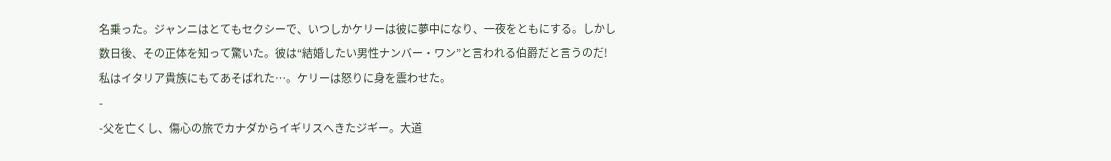名乗った。ジャンニはとてもセクシーで、いつしかケリーは彼に夢中になり、一夜をともにする。しかし数日後、その正体を知って驚いた。彼は“結婚したい男性ナンバー・ワン”と言われる伯爵だと言うのだ! 私はイタリア貴族にもてあそばれた…。ケリーは怒りに身を震わせた。
-
-父を亡くし、傷心の旅でカナダからイギリスへきたジギー。大道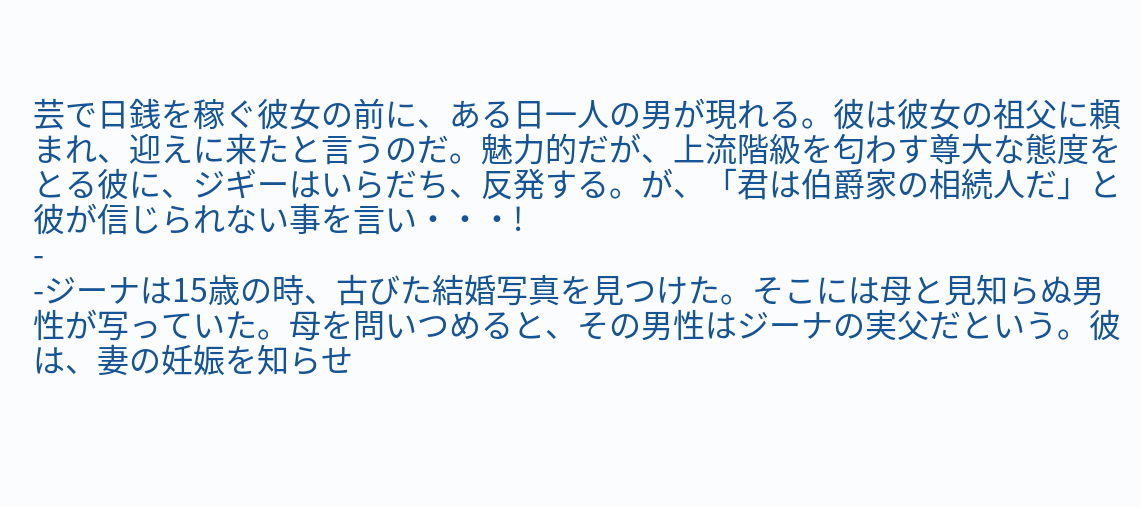芸で日銭を稼ぐ彼女の前に、ある日一人の男が現れる。彼は彼女の祖父に頼まれ、迎えに来たと言うのだ。魅力的だが、上流階級を匂わす尊大な態度をとる彼に、ジギーはいらだち、反発する。が、「君は伯爵家の相続人だ」と彼が信じられない事を言い・・・!
-
-ジーナは15歳の時、古びた結婚写真を見つけた。そこには母と見知らぬ男性が写っていた。母を問いつめると、その男性はジーナの実父だという。彼は、妻の妊娠を知らせ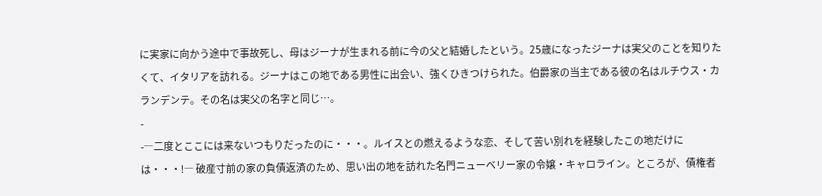に実家に向かう途中で事故死し、母はジーナが生まれる前に今の父と結婚したという。25歳になったジーナは実父のことを知りたくて、イタリアを訪れる。ジーナはこの地である男性に出会い、強くひきつけられた。伯爵家の当主である彼の名はルチウス・カランデンテ。その名は実父の名字と同じ…。
-
-―二度とここには来ないつもりだったのに・・・。ルイスとの燃えるような恋、そして苦い別れを経験したこの地だけには・・・!― 破産寸前の家の負債返済のため、思い出の地を訪れた名門ニューベリー家の令嬢・キャロライン。ところが、債権者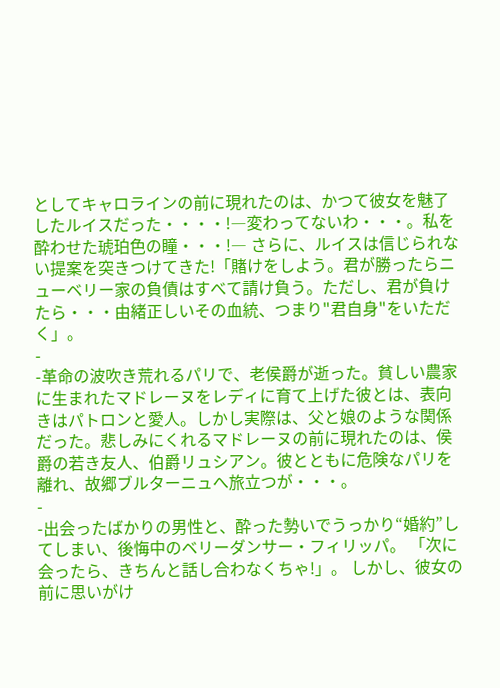としてキャロラインの前に現れたのは、かつて彼女を魅了したルイスだった・・・・!―変わってないわ・・・。私を酔わせた琥珀色の瞳・・・!― さらに、ルイスは信じられない提案を突きつけてきた!「賭けをしよう。君が勝ったらニューベリー家の負債はすべて請け負う。ただし、君が負けたら・・・由緒正しいその血統、つまり"君自身"をいただく」。
-
-革命の波吹き荒れるパリで、老侯爵が逝った。貧しい農家に生まれたマドレーヌをレディに育て上げた彼とは、表向きはパトロンと愛人。しかし実際は、父と娘のような関係だった。悲しみにくれるマドレーヌの前に現れたのは、侯爵の若き友人、伯爵リュシアン。彼とともに危険なパリを離れ、故郷ブルターニュへ旅立つが・・・。
-
-出会ったばかりの男性と、酔った勢いでうっかり“婚約”してしまい、後悔中のベリーダンサー・フィリッパ。 「次に会ったら、きちんと話し合わなくちゃ!」。 しかし、彼女の前に思いがけ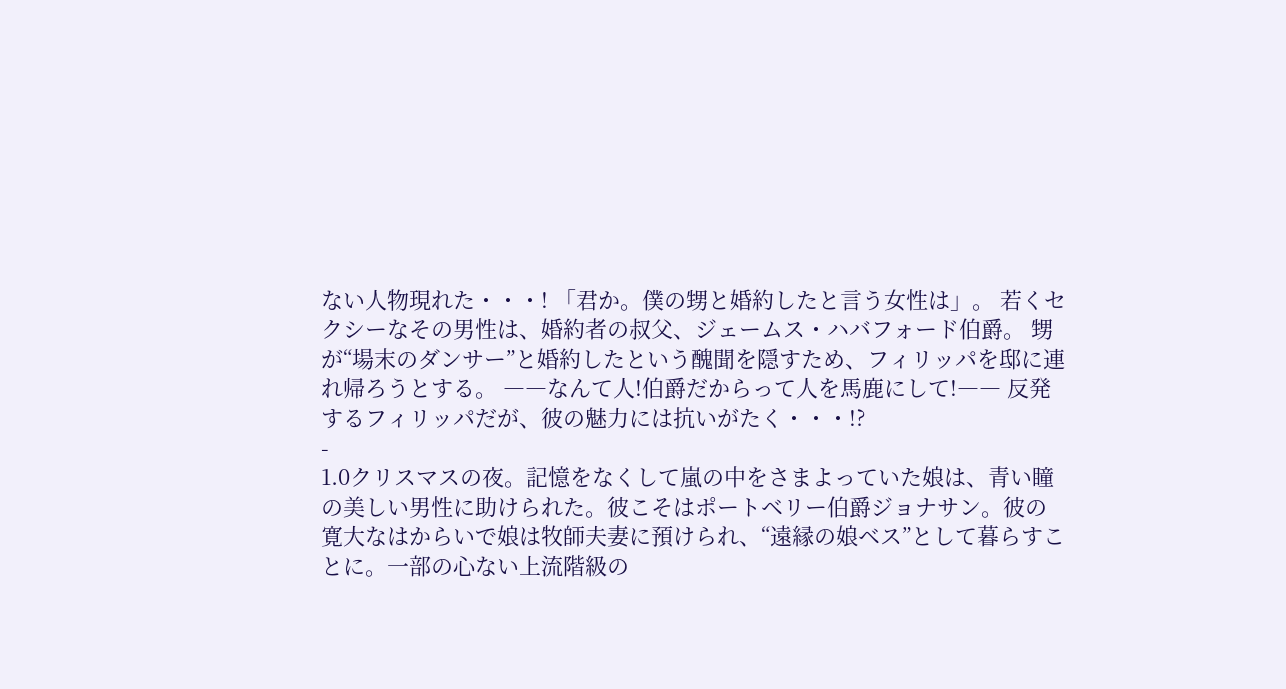ない人物現れた・・・! 「君か。僕の甥と婚約したと言う女性は」。 若くセクシーなその男性は、婚約者の叔父、ジェームス・ハバフォード伯爵。 甥が“場末のダンサー”と婚約したという醜聞を隠すため、フィリッパを邸に連れ帰ろうとする。 ――なんて人!伯爵だからって人を馬鹿にして!―― 反発するフィリッパだが、彼の魅力には抗いがたく・・・!?
-
1.0クリスマスの夜。記憶をなくして嵐の中をさまよっていた娘は、青い瞳の美しい男性に助けられた。彼こそはポートベリー伯爵ジョナサン。彼の寛大なはからいで娘は牧師夫妻に預けられ、“遠縁の娘ベス”として暮らすことに。一部の心ない上流階級の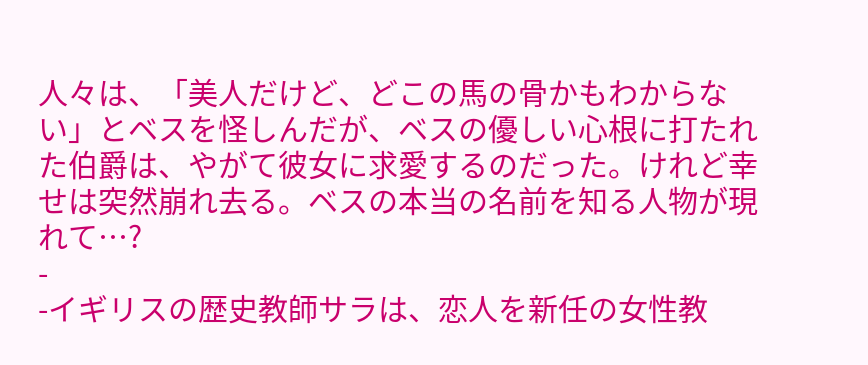人々は、「美人だけど、どこの馬の骨かもわからない」とベスを怪しんだが、ベスの優しい心根に打たれた伯爵は、やがて彼女に求愛するのだった。けれど幸せは突然崩れ去る。ベスの本当の名前を知る人物が現れて…?
-
-イギリスの歴史教師サラは、恋人を新任の女性教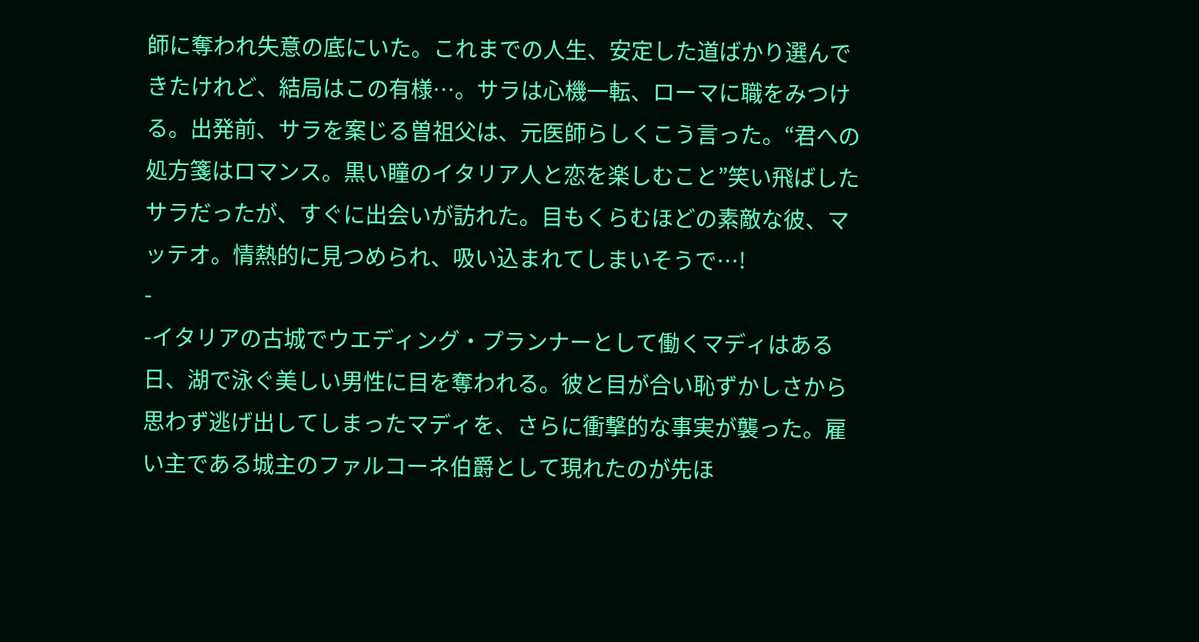師に奪われ失意の底にいた。これまでの人生、安定した道ばかり選んできたけれど、結局はこの有様…。サラは心機一転、ローマに職をみつける。出発前、サラを案じる曽祖父は、元医師らしくこう言った。“君への処方箋はロマンス。黒い瞳のイタリア人と恋を楽しむこと”笑い飛ばしたサラだったが、すぐに出会いが訪れた。目もくらむほどの素敵な彼、マッテオ。情熱的に見つめられ、吸い込まれてしまいそうで…!
-
-イタリアの古城でウエディング・プランナーとして働くマディはある日、湖で泳ぐ美しい男性に目を奪われる。彼と目が合い恥ずかしさから思わず逃げ出してしまったマディを、さらに衝撃的な事実が襲った。雇い主である城主のファルコーネ伯爵として現れたのが先ほ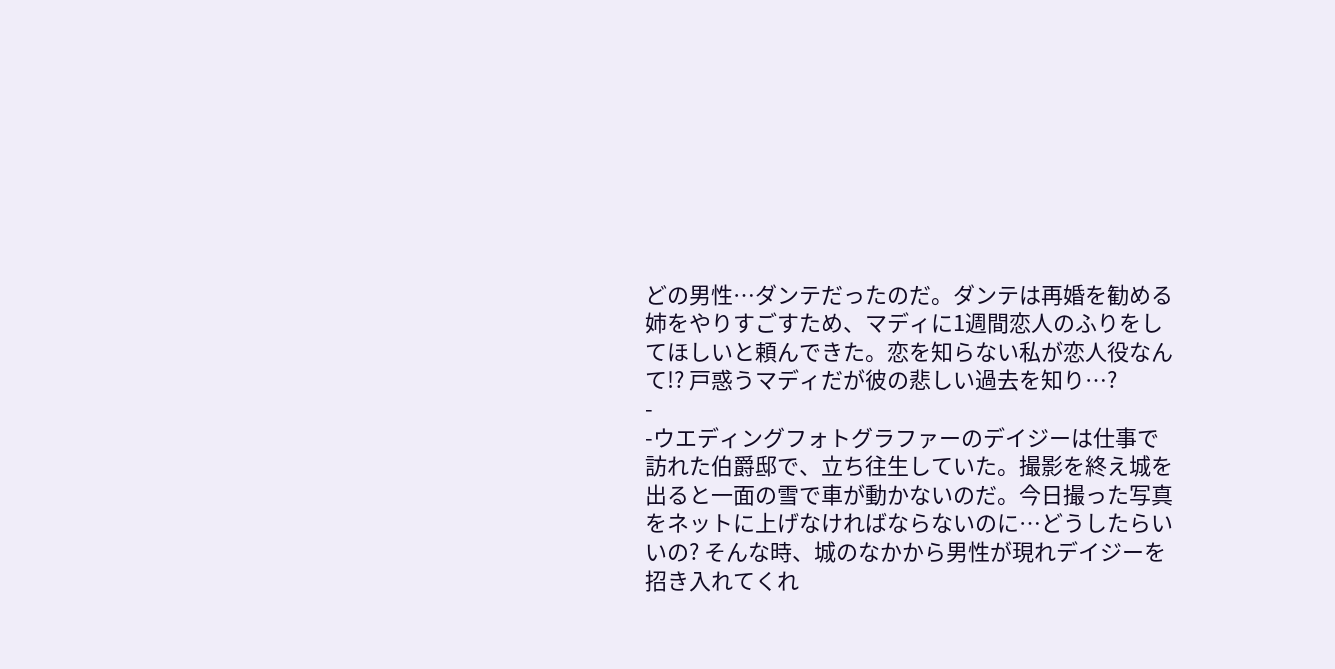どの男性…ダンテだったのだ。ダンテは再婚を勧める姉をやりすごすため、マディに1週間恋人のふりをしてほしいと頼んできた。恋を知らない私が恋人役なんて!? 戸惑うマディだが彼の悲しい過去を知り…?
-
-ウエディングフォトグラファーのデイジーは仕事で訪れた伯爵邸で、立ち往生していた。撮影を終え城を出ると一面の雪で車が動かないのだ。今日撮った写真をネットに上げなければならないのに…どうしたらいいの? そんな時、城のなかから男性が現れデイジーを招き入れてくれ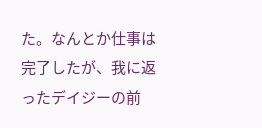た。なんとか仕事は完了したが、我に返ったデイジーの前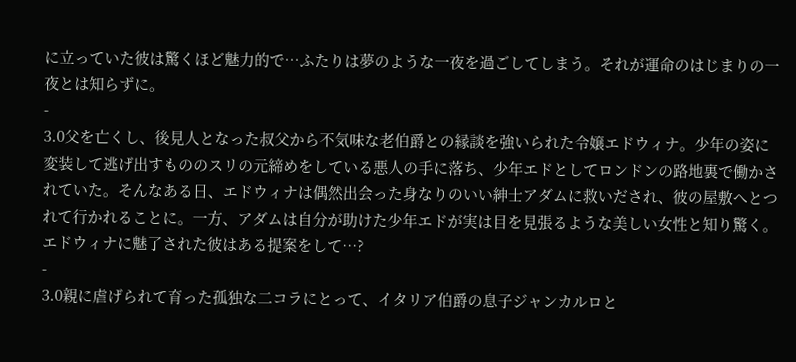に立っていた彼は驚くほど魅力的で…ふたりは夢のような一夜を過ごしてしまう。それが運命のはじまりの一夜とは知らずに。
-
3.0父を亡くし、後見人となった叔父から不気味な老伯爵との縁談を強いられた令嬢エドウィナ。少年の姿に変装して逃げ出すもののスリの元締めをしている悪人の手に落ち、少年エドとしてロンドンの路地裏で働かされていた。そんなある日、エドウィナは偶然出会った身なりのいい紳士アダムに救いだされ、彼の屋敷へとつれて行かれることに。一方、アダムは自分が助けた少年エドが実は目を見張るような美しい女性と知り驚く。エドウィナに魅了された彼はある提案をして…?
-
3.0親に虐げられて育った孤独な二コラにとって、イタリア伯爵の息子ジャンカルロと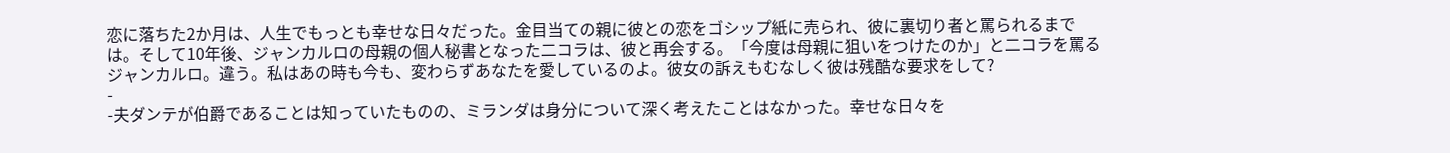恋に落ちた2か月は、人生でもっとも幸せな日々だった。金目当ての親に彼との恋をゴシップ紙に売られ、彼に裏切り者と罵られるまでは。そして10年後、ジャンカルロの母親の個人秘書となった二コラは、彼と再会する。「今度は母親に狙いをつけたのか」と二コラを罵るジャンカルロ。違う。私はあの時も今も、変わらずあなたを愛しているのよ。彼女の訴えもむなしく彼は残酷な要求をして?
-
-夫ダンテが伯爵であることは知っていたものの、ミランダは身分について深く考えたことはなかった。幸せな日々を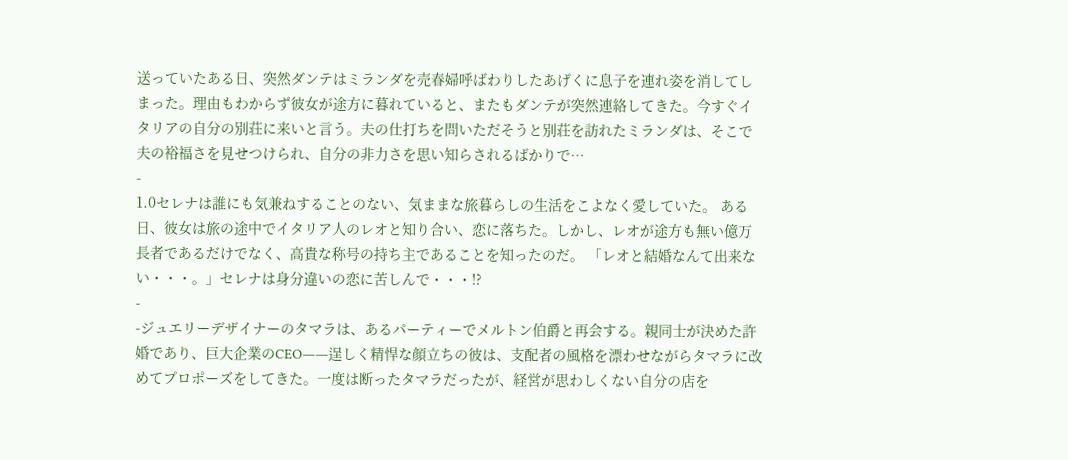送っていたある日、突然ダンテはミランダを売春婦呼ばわりしたあげくに息子を連れ姿を消してしまった。理由もわからず彼女が途方に暮れていると、またもダンテが突然連絡してきた。今すぐイタリアの自分の別荘に来いと言う。夫の仕打ちを問いただそうと別荘を訪れたミランダは、そこで夫の裕福さを見せつけられ、自分の非力さを思い知らされるばかりで…
-
1.0セレナは誰にも気兼ねすることのない、気ままな旅暮らしの生活をこよなく愛していた。 ある日、彼女は旅の途中でイタリア人のレオと知り合い、恋に落ちた。しかし、レオが途方も無い億万長者であるだけでなく、高貴な称号の持ち主であることを知ったのだ。 「レオと結婚なんて出来ない・・・。」セレナは身分違いの恋に苦しんで・・・!?
-
-ジュエリーデザイナーのタマラは、あるパーティーでメルトン伯爵と再会する。親同士が決めた許婚であり、巨大企業のCEO――逞しく精悍な顔立ちの彼は、支配者の風格を漂わせながらタマラに改めてプロポーズをしてきた。一度は断ったタマラだったが、経営が思わしくない自分の店を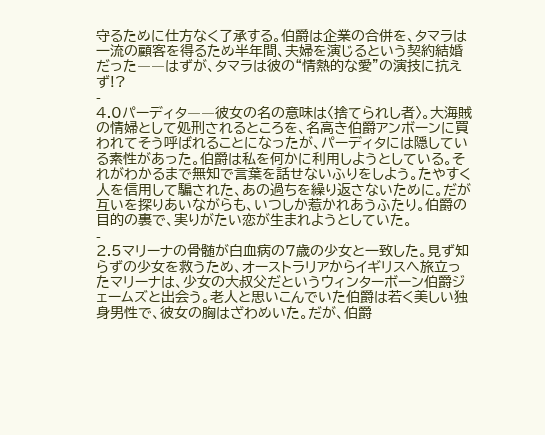守るために仕方なく了承する。伯爵は企業の合併を、タマラは一流の顧客を得るため半年間、夫婦を演じるという契約結婚だった――はずが、タマラは彼の“情熱的な愛”の演技に抗えず!?
-
4.0パーディタ――彼女の名の意味は〈捨てられし者〉。大海賊の情婦として処刑されるところを、名高き伯爵アンボーンに買われてそう呼ばれることになったが、パーディタには隠している素性があった。伯爵は私を何かに利用しようとしている。それがわかるまで無知で言葉を話せないふりをしよう。たやすく人を信用して騙された、あの過ちを繰り返さないために。だが互いを探りあいながらも、いつしか惹かれあうふたり。伯爵の目的の裏で、実りがたい恋が生まれようとしていた。
-
2.5マリーナの骨髄が白血病の7歳の少女と一致した。見ず知らずの少女を救うため、オーストラリアからイギリスへ旅立ったマリーナは、少女の大叔父だというウィンターボーン伯爵ジェームズと出会う。老人と思いこんでいた伯爵は若く美しい独身男性で、彼女の胸はざわめいた。だが、伯爵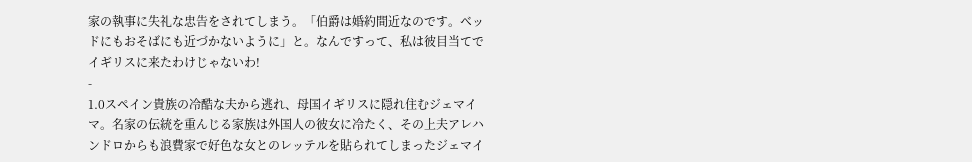家の執事に失礼な忠告をされてしまう。「伯爵は婚約間近なのです。ベッドにもおそばにも近づかないように」と。なんですって、私は彼目当てでイギリスに来たわけじゃないわ!
-
1.0スペイン貴族の冷酷な夫から逃れ、母国イギリスに隠れ住むジェマイマ。名家の伝統を重んじる家族は外国人の彼女に冷たく、その上夫アレハンドロからも浪費家で好色な女とのレッテルを貼られてしまったジェマイ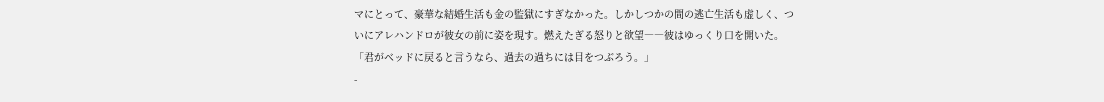マにとって、豪華な結婚生活も金の監獄にすぎなかった。しかしつかの間の逃亡生活も虚しく、ついにアレハンドロが彼女の前に姿を現す。燃えたぎる怒りと欲望――彼はゆっくり口を開いた。「君がベッドに戻ると言うなら、過去の過ちには目をつぶろう。」
-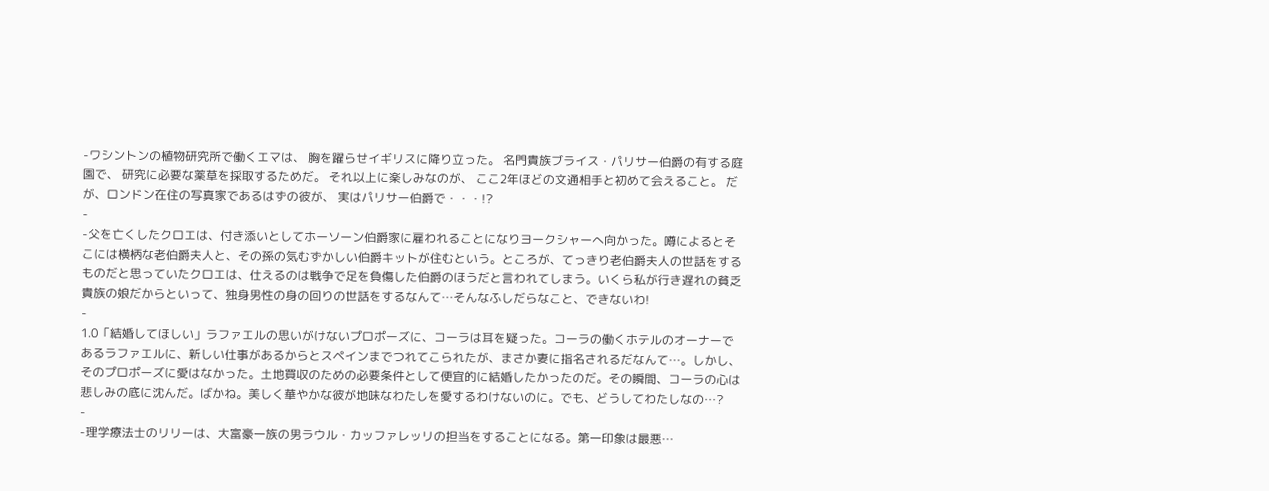-ワシントンの植物研究所で働くエマは、 胸を躍らせイギリスに降り立った。 名門貴族ブライス・パリサー伯爵の有する庭園で、 研究に必要な薬草を採取するためだ。 それ以上に楽しみなのが、 ここ2年ほどの文通相手と初めて会えること。 だが、ロンドン在住の写真家であるはずの彼が、 実はパリサー伯爵で・・・!?
-
-父を亡くしたクロエは、付き添いとしてホーソーン伯爵家に雇われることになりヨークシャーへ向かった。噂によるとそこには横柄な老伯爵夫人と、その孫の気むずかしい伯爵キットが住むという。ところが、てっきり老伯爵夫人の世話をするものだと思っていたクロエは、仕えるのは戦争で足を負傷した伯爵のほうだと言われてしまう。いくら私が行き遅れの貧乏貴族の娘だからといって、独身男性の身の回りの世話をするなんて…そんなふしだらなこと、できないわ!
-
1.0「結婚してほしい」ラファエルの思いがけないプロポーズに、コーラは耳を疑った。コーラの働くホテルのオーナーであるラファエルに、新しい仕事があるからとスペインまでつれてこられたが、まさか妻に指名されるだなんて…。しかし、そのプロポーズに愛はなかった。土地買収のための必要条件として便宜的に結婚したかったのだ。その瞬間、コーラの心は悲しみの底に沈んだ。ばかね。美しく華やかな彼が地味なわたしを愛するわけないのに。でも、どうしてわたしなの…?
-
-理学療法士のリリーは、大富豪一族の男ラウル・カッファレッリの担当をすることになる。第一印象は最悪…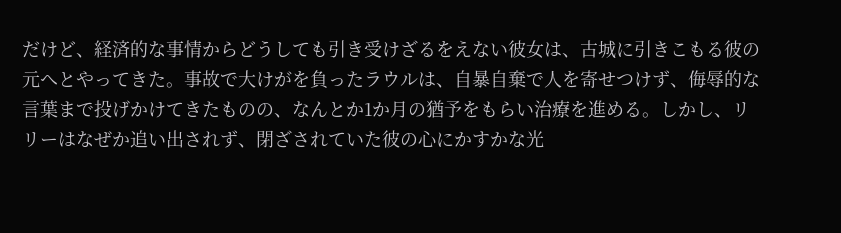だけど、経済的な事情からどうしても引き受けざるをえない彼女は、古城に引きこもる彼の元へとやってきた。事故で大けがを負ったラウルは、自暴自棄で人を寄せつけず、侮辱的な言葉まで投げかけてきたものの、なんとか1か月の猶予をもらい治療を進める。しかし、リリーはなぜか追い出されず、閉ざされていた彼の心にかすかな光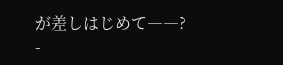が差しはじめて――?
-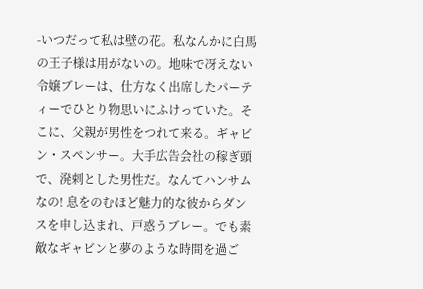-いつだって私は壁の花。私なんかに白馬の王子様は用がないの。地味で冴えない令嬢ブレーは、仕方なく出席したパーティーでひとり物思いにふけっていた。そこに、父親が男性をつれて来る。ギャビン・スペンサー。大手広告会社の稼ぎ頭で、溌剌とした男性だ。なんてハンサムなの! 息をのむほど魅力的な彼からダンスを申し込まれ、戸惑うブレー。でも素敵なギャビンと夢のような時間を過ご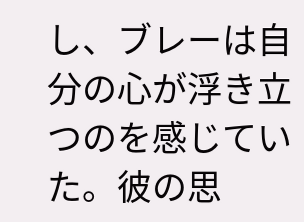し、ブレーは自分の心が浮き立つのを感じていた。彼の思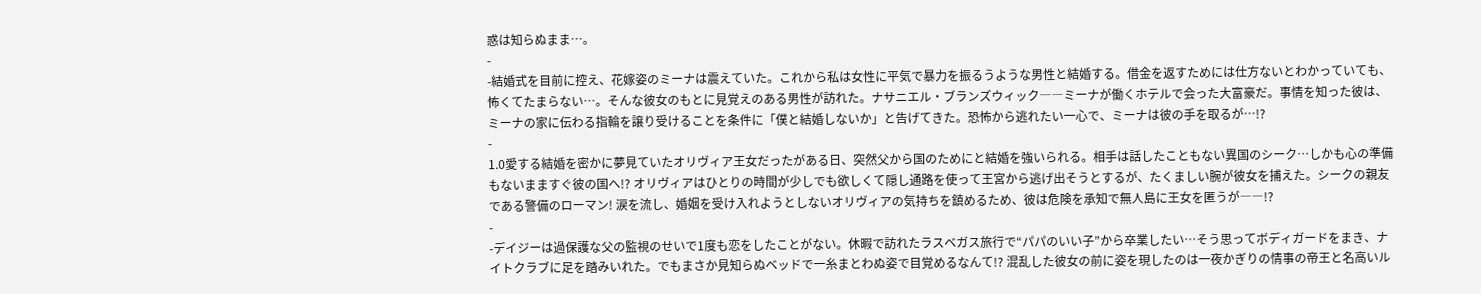惑は知らぬまま…。
-
-結婚式を目前に控え、花嫁姿のミーナは震えていた。これから私は女性に平気で暴力を振るうような男性と結婚する。借金を返すためには仕方ないとわかっていても、怖くてたまらない…。そんな彼女のもとに見覚えのある男性が訪れた。ナサニエル・ブランズウィック――ミーナが働くホテルで会った大富豪だ。事情を知った彼は、ミーナの家に伝わる指輪を譲り受けることを条件に「僕と結婚しないか」と告げてきた。恐怖から逃れたい一心で、ミーナは彼の手を取るが…!?
-
1.0愛する結婚を密かに夢見ていたオリヴィア王女だったがある日、突然父から国のためにと結婚を強いられる。相手は話したこともない異国のシーク…しかも心の準備もないまますぐ彼の国へ!? オリヴィアはひとりの時間が少しでも欲しくて隠し通路を使って王宮から逃げ出そうとするが、たくましい腕が彼女を捕えた。シークの親友である警備のローマン! 涙を流し、婚姻を受け入れようとしないオリヴィアの気持ちを鎮めるため、彼は危険を承知で無人島に王女を匿うが――!?
-
-デイジーは過保護な父の監視のせいで1度も恋をしたことがない。休暇で訪れたラスベガス旅行で“パパのいい子”から卒業したい…そう思ってボディガードをまき、ナイトクラブに足を踏みいれた。でもまさか見知らぬベッドで一糸まとわぬ姿で目覚めるなんて!? 混乱した彼女の前に姿を現したのは一夜かぎりの情事の帝王と名高いル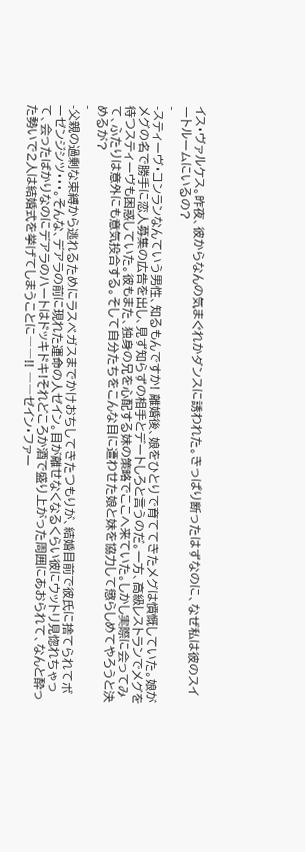イス・ヴァルケス。昨夜、彼からなんの気まぐれかダンスに誘われた。きっぱり断ったはずなのに、なぜ私は彼のスイートルームにいるの?
-
-スティーヴ・コンランなんていう男性、知るもんですか! 離婚後、娘をひとりで育ててきたメグは憤慨していた。娘がメグの名で勝手に恋人募集の広告を出し、見ず知らずの相手とデートしろと言うのだ。一方、高級レストランでメグを待つスティーヴも困惑していた。彼もまた、独身の兄を心配する妹の策略でここへ来ていた。しかし実際に会ってみて、ふたりは意外にも意気投合する。そして自分たちをこんな目に遭わせた娘と妹を協力して懲らしめてやろうと決めるが?
-
-父親の過剰な束縛から逃れるためにラスベガスまでかけおちしてきたつもりが、結婚目前で彼氏に捨てられてボーゼンジシツ・・・。そんな、デアラの前に現れた運命の人ゼイン。目が離せなくなるくらい彼にウットリ見惚れちゃって、会ったばかりなのにデアラのハートはドッキドキ!それどころか酒で盛り上がった周囲にあおられて、なんと酔った勢いで2人は結婚式を挙げてしまうことに――!! ――ゼイン・ファー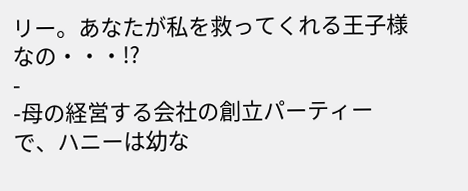リー。あなたが私を救ってくれる王子様なの・・・!?
-
-母の経営する会社の創立パーティーで、ハニーは幼な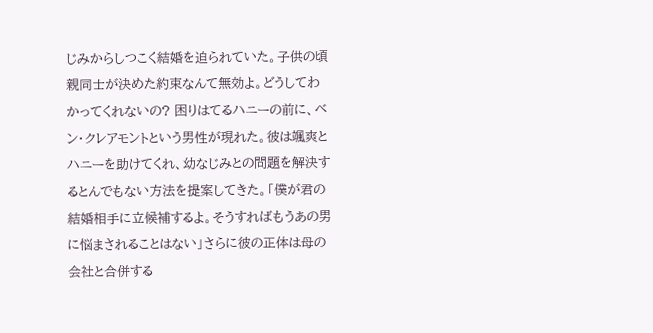じみからしつこく結婚を迫られていた。子供の頃親同士が決めた約束なんて無効よ。どうしてわかってくれないの? 困りはてるハニーの前に、ベン・クレアモントという男性が現れた。彼は颯爽とハニーを助けてくれ、幼なじみとの問題を解決するとんでもない方法を提案してきた。「僕が君の結婚相手に立候補するよ。そうすればもうあの男に悩まされることはない」さらに彼の正体は母の会社と合併する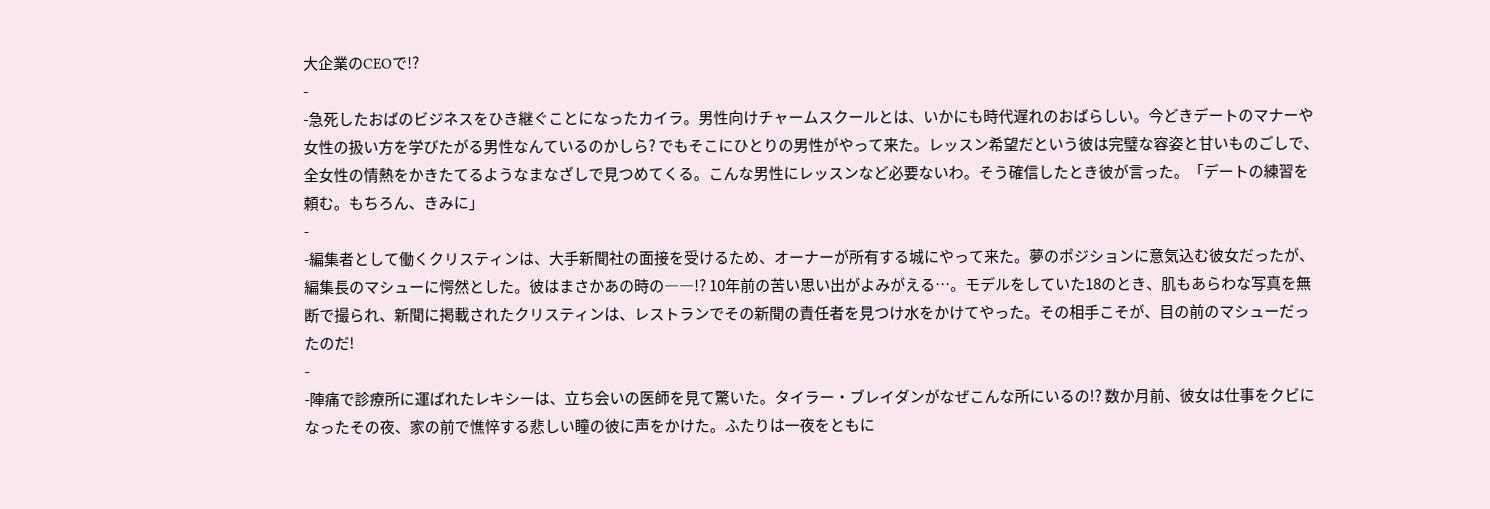大企業のCEOで!?
-
-急死したおばのビジネスをひき継ぐことになったカイラ。男性向けチャームスクールとは、いかにも時代遅れのおばらしい。今どきデートのマナーや女性の扱い方を学びたがる男性なんているのかしら? でもそこにひとりの男性がやって来た。レッスン希望だという彼は完璧な容姿と甘いものごしで、全女性の情熱をかきたてるようなまなざしで見つめてくる。こんな男性にレッスンなど必要ないわ。そう確信したとき彼が言った。「デートの練習を頼む。もちろん、きみに」
-
-編集者として働くクリスティンは、大手新聞社の面接を受けるため、オーナーが所有する城にやって来た。夢のポジションに意気込む彼女だったが、編集長のマシューに愕然とした。彼はまさかあの時の――!? 10年前の苦い思い出がよみがえる…。モデルをしていた18のとき、肌もあらわな写真を無断で撮られ、新聞に掲載されたクリスティンは、レストランでその新聞の責任者を見つけ水をかけてやった。その相手こそが、目の前のマシューだったのだ!
-
-陣痛で診療所に運ばれたレキシーは、立ち会いの医師を見て驚いた。タイラー・ブレイダンがなぜこんな所にいるの!? 数か月前、彼女は仕事をクビになったその夜、家の前で憔悴する悲しい瞳の彼に声をかけた。ふたりは一夜をともに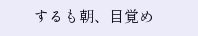するも朝、目覚め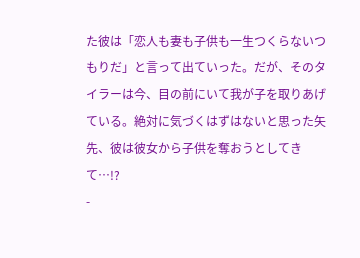た彼は「恋人も妻も子供も一生つくらないつもりだ」と言って出ていった。だが、そのタイラーは今、目の前にいて我が子を取りあげている。絶対に気づくはずはないと思った矢先、彼は彼女から子供を奪おうとしてきて…!?
-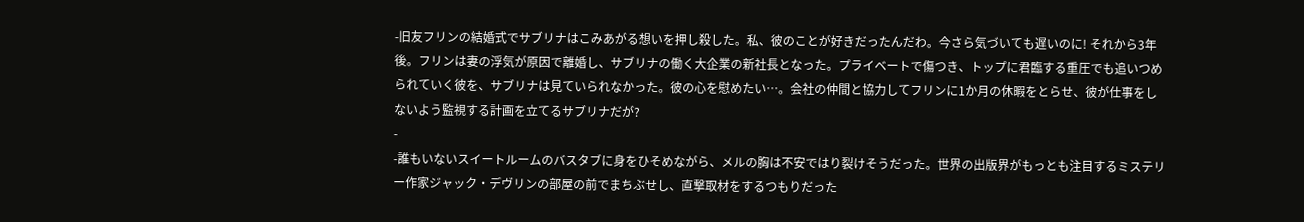-旧友フリンの結婚式でサブリナはこみあがる想いを押し殺した。私、彼のことが好きだったんだわ。今さら気づいても遅いのに! それから3年後。フリンは妻の浮気が原因で離婚し、サブリナの働く大企業の新社長となった。プライベートで傷つき、トップに君臨する重圧でも追いつめられていく彼を、サブリナは見ていられなかった。彼の心を慰めたい…。会社の仲間と協力してフリンに1か月の休暇をとらせ、彼が仕事をしないよう監視する計画を立てるサブリナだが?
-
-誰もいないスイートルームのバスタブに身をひそめながら、メルの胸は不安ではり裂けそうだった。世界の出版界がもっとも注目するミステリー作家ジャック・デヴリンの部屋の前でまちぶせし、直撃取材をするつもりだった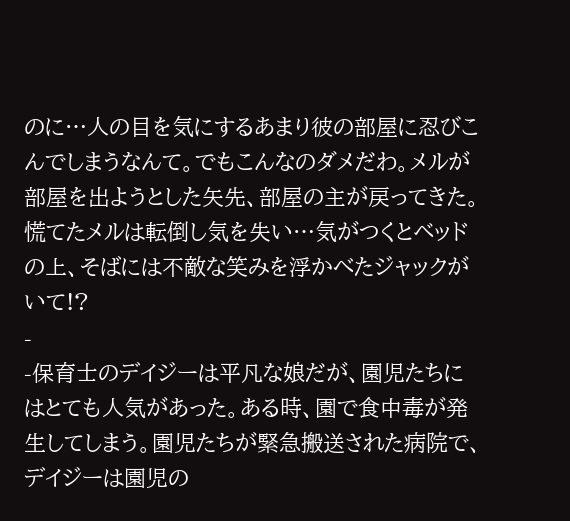のに…人の目を気にするあまり彼の部屋に忍びこんでしまうなんて。でもこんなのダメだわ。メルが部屋を出ようとした矢先、部屋の主が戻ってきた。慌てたメルは転倒し気を失い…気がつくとベッドの上、そばには不敵な笑みを浮かべたジャックがいて!?
-
-保育士のデイジーは平凡な娘だが、園児たちにはとても人気があった。ある時、園で食中毒が発生してしまう。園児たちが緊急搬送された病院で、デイジーは園児の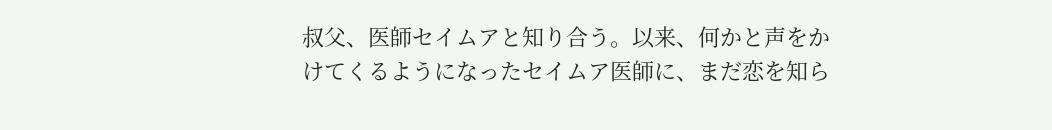叔父、医師セイムアと知り合う。以来、何かと声をかけてくるようになったセイムア医師に、まだ恋を知ら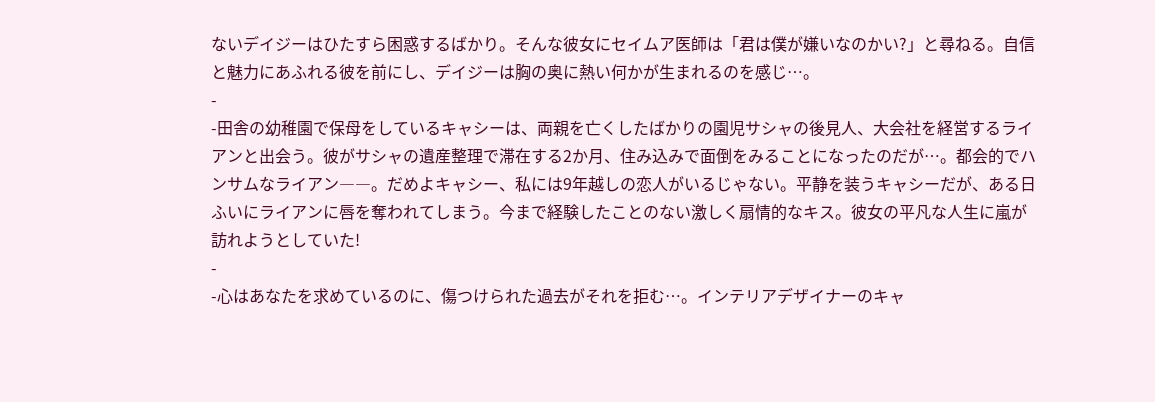ないデイジーはひたすら困惑するばかり。そんな彼女にセイムア医師は「君は僕が嫌いなのかい?」と尋ねる。自信と魅力にあふれる彼を前にし、デイジーは胸の奥に熱い何かが生まれるのを感じ…。
-
-田舎の幼稚園で保母をしているキャシーは、両親を亡くしたばかりの園児サシャの後見人、大会社を経営するライアンと出会う。彼がサシャの遺産整理で滞在する2か月、住み込みで面倒をみることになったのだが…。都会的でハンサムなライアン――。だめよキャシー、私には9年越しの恋人がいるじゃない。平静を装うキャシーだが、ある日ふいにライアンに唇を奪われてしまう。今まで経験したことのない激しく扇情的なキス。彼女の平凡な人生に嵐が訪れようとしていた!
-
-心はあなたを求めているのに、傷つけられた過去がそれを拒む…。インテリアデザイナーのキャ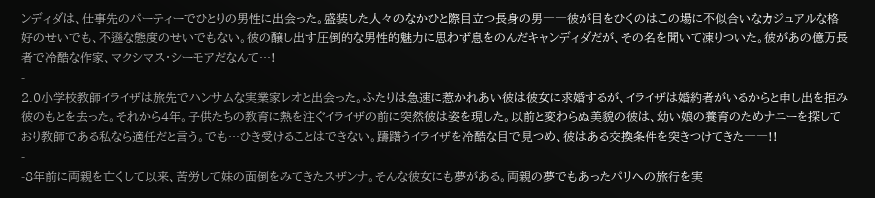ンディダは、仕事先のパーティーでひとりの男性に出会った。盛装した人々のなかひと際目立つ長身の男――彼が目をひくのはこの場に不似合いなカジュアルな格好のせいでも、不遜な態度のせいでもない。彼の醸し出す圧倒的な男性的魅力に思わず息をのんだキャンディダだが、その名を聞いて凍りついた。彼があの億万長者で冷酷な作家、マクシマス・シーモアだなんて…!
-
2.0小学校教師イライザは旅先でハンサムな実業家レオと出会った。ふたりは急速に惹かれあい彼は彼女に求婚するが、イライザは婚約者がいるからと申し出を拒み彼のもとを去った。それから4年。子供たちの教育に熱を注ぐイライザの前に突然彼は姿を現した。以前と変わらぬ美貌の彼は、幼い娘の養育のためナニーを探しており教師である私なら適任だと言う。でも…ひき受けることはできない。躊躇うイライザを冷酷な目で見つめ、彼はある交換条件を突きつけてきた――!!
-
-8年前に両親を亡くして以来、苦労して妹の面倒をみてきたスザンナ。そんな彼女にも夢がある。両親の夢でもあったパリへの旅行を実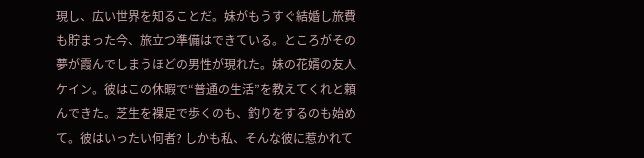現し、広い世界を知ることだ。妹がもうすぐ結婚し旅費も貯まった今、旅立つ準備はできている。ところがその夢が霞んでしまうほどの男性が現れた。妹の花婿の友人ケイン。彼はこの休暇で“普通の生活”を教えてくれと頼んできた。芝生を裸足で歩くのも、釣りをするのも始めて。彼はいったい何者? しかも私、そんな彼に惹かれて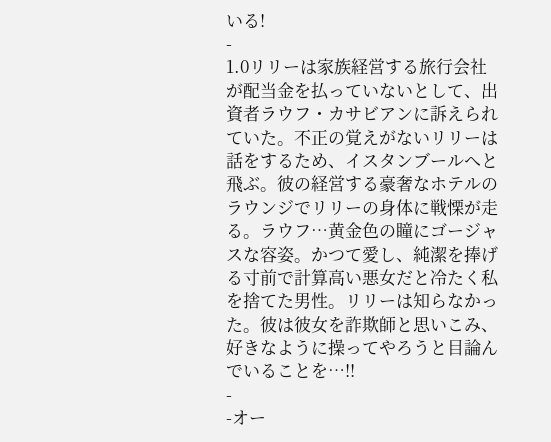いる!
-
1.0リリーは家族経営する旅行会社が配当金を払っていないとして、出資者ラウフ・カサビアンに訴えられていた。不正の覚えがないリリーは話をするため、イスタンブールへと飛ぶ。彼の経営する豪奢なホテルのラウンジでリリーの身体に戦慄が走る。ラウフ…黄金色の瞳にゴージャスな容姿。かつて愛し、純潔を捧げる寸前で計算高い悪女だと冷たく私を捨てた男性。リリーは知らなかった。彼は彼女を詐欺師と思いこみ、好きなように操ってやろうと目論んでいることを…!!
-
-オー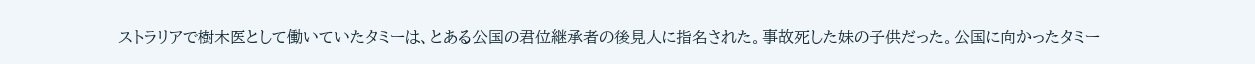ストラリアで樹木医として働いていたタミーは、とある公国の君位継承者の後見人に指名された。事故死した妹の子供だった。公国に向かったタミー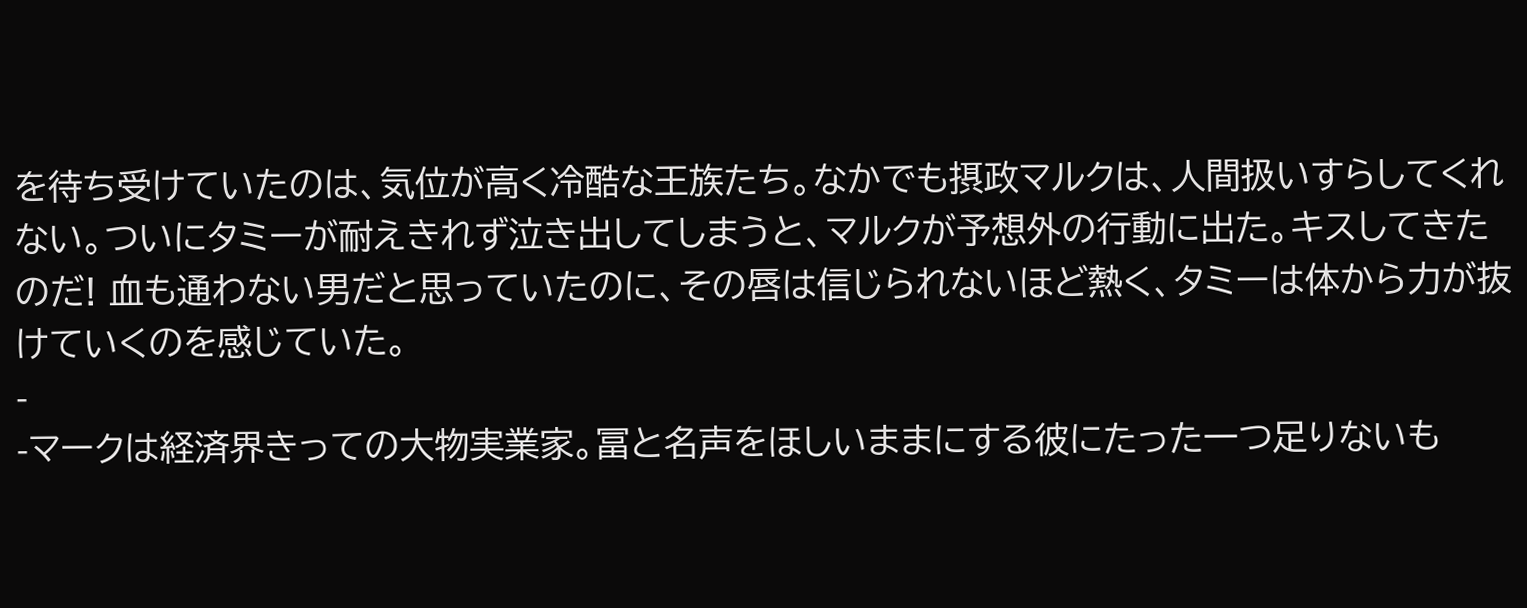を待ち受けていたのは、気位が高く冷酷な王族たち。なかでも摂政マルクは、人間扱いすらしてくれない。ついにタミーが耐えきれず泣き出してしまうと、マルクが予想外の行動に出た。キスしてきたのだ! 血も通わない男だと思っていたのに、その唇は信じられないほど熱く、タミーは体から力が抜けていくのを感じていた。
-
-マークは経済界きっての大物実業家。冨と名声をほしいままにする彼にたった一つ足りないも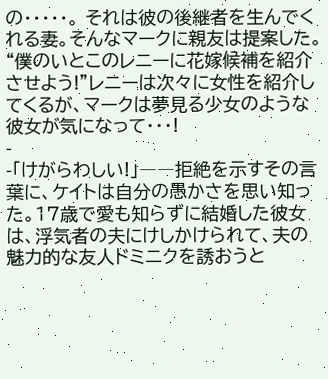の・・・・・。 それは彼の後継者を生んでくれる妻。そんなマークに親友は提案した。“僕のいとこのレニーに花嫁候補を紹介させよう!”レニーは次々に女性を紹介してくるが、マークは夢見る少女のような彼女が気になって・・・!
-
-「けがらわしい!」――拒絶を示すその言葉に、ケイトは自分の愚かさを思い知った。17歳で愛も知らずに結婚した彼女は、浮気者の夫にけしかけられて、夫の魅力的な友人ドミニクを誘おうと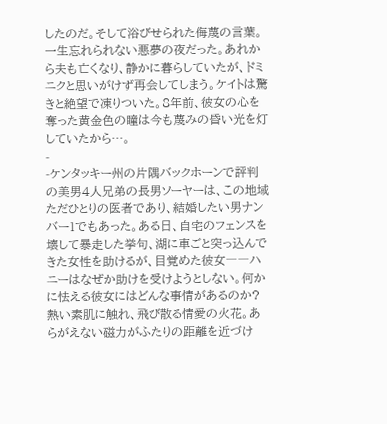したのだ。そして浴びせられた侮蔑の言葉。一生忘れられない悪夢の夜だった。あれから夫も亡くなり、静かに暮らしていたが、ドミニクと思いがけず再会してしまう。ケイトは驚きと絶望で凍りついた。8年前、彼女の心を奪った黄金色の瞳は今も蔑みの昏い光を灯していたから…。
-
-ケンタッキー州の片隅バックホーンで評判の美男4人兄弟の長男ソーヤーは、この地域ただひとりの医者であり、結婚したい男ナンバー1でもあった。ある日、自宅のフェンスを壊して暴走した挙句、湖に車ごと突っ込んできた女性を助けるが、目覚めた彼女――ハニーはなぜか助けを受けようとしない。何かに怯える彼女にはどんな事情があるのか? 熱い素肌に触れ、飛び散る情愛の火花。あらがえない磁力がふたりの距離を近づけ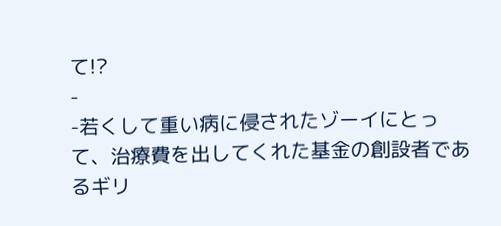て!?
-
-若くして重い病に侵されたゾーイにとって、治療費を出してくれた基金の創設者であるギリ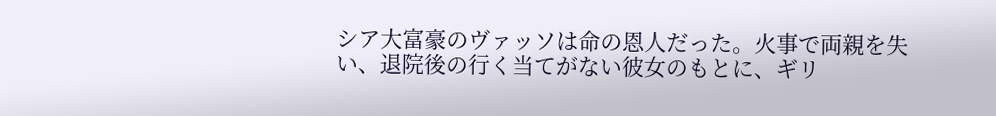シア大富豪のヴァッソは命の恩人だった。火事で両親を失い、退院後の行く当てがない彼女のもとに、ギリ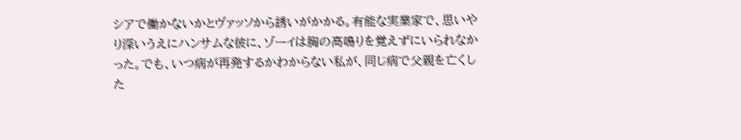シアで働かないかとヴァッソから誘いがかかる。有能な実業家で、思いやり深いうえにハンサムな彼に、ゾーイは胸の高鳴りを覚えずにいられなかった。でも、いつ病が再発するかわからない私が、同じ病で父親を亡くした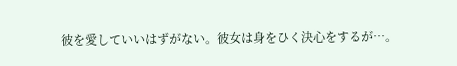彼を愛していいはずがない。彼女は身をひく決心をするが…。